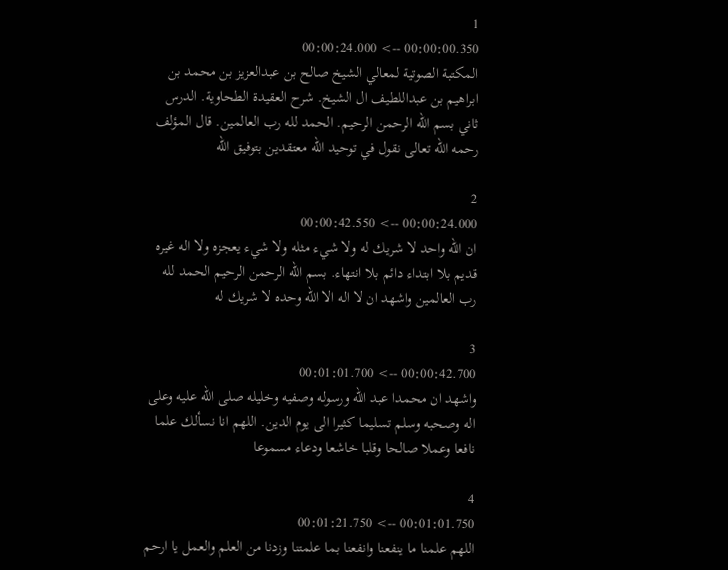1
00:00:00.350 --> 00:00:24.000
المكتبة الصوتية لمعالي الشيخ صالح بن عبدالعزيز بن محمد بن ابراهيم بن عبداللطيف ال الشيخ. شرح العقيدة الطحاوية. الدرس ثاني بسم الله الرحمن الرحيم. الحمد لله رب العالمين. قال المؤلف رحمه الله تعالى نقول في توحيد الله معتقدين بتوفيق الله

2
00:00:24.000 --> 00:00:42.550
ان الله واحد لا شريك له ولا شيء مثله ولا شيء يعجزه ولا اله غيره قديم بلا ابتداء دائم بلا انتهاء. بسم الله الرحمن الرحيم الحمد لله رب العالمين واشهد ان لا اله الا الله وحده لا شريك له

3
00:00:42.700 --> 00:01:01.700
واشهد ان محمدا عبد الله ورسوله وصفيه وخليله صلى الله عليه وعلى اله وصحبه وسلم تسليما كثيرا الى يوم الدين. اللهم انا نسألك علما نافعا وعملا صالحا وقلبا خاشعا ودعاء مسموعا

4
00:01:01.750 --> 00:01:21.750
اللهم علمنا ما ينفعنا وانفعنا بما علمتنا وزدنا من العلم والعمل يا ارحم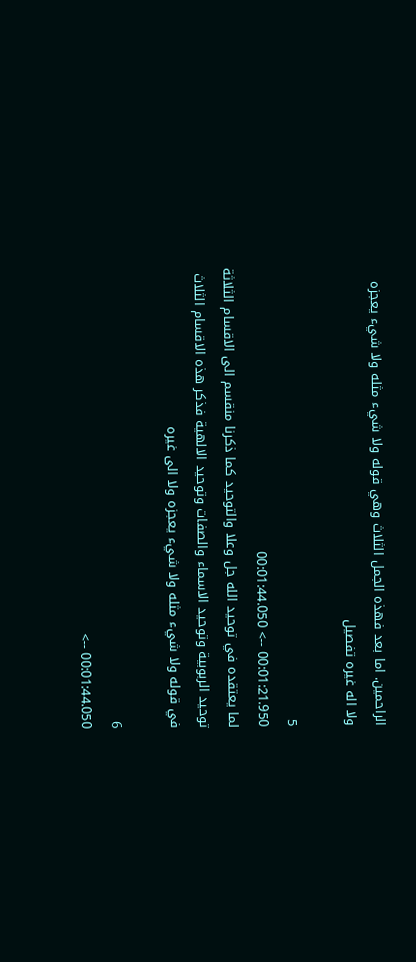الراحمين. اما بعد فهذه الجمل الثلاث وهي قوله ولا شيء مثله ولا شيء يعجزه ولا اله غيره تفصيل

5
00:01:21.950 --> 00:01:44.050
لما يعتقده في توحيد الله جل وعلا والتوحيد كما ذكرنا منقسم الى الاقسام الثلاثة توحيد الربوبية وتوحيد الاسماء والصفات وتوحيد الالهية فذكر هذه الاقسام الثلاث في قوله ولا شيء مثله ولا شيء يعجزه ولا الى غيره

6
00:01:44.050 -->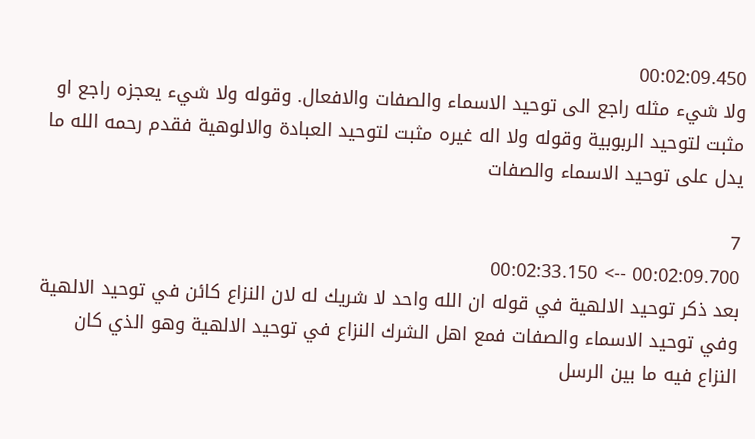00:02:09.450
ولا شيء مثله راجع الى توحيد الاسماء والصفات والافعال. وقوله ولا شيء يعجزه راجع او مثبت لتوحيد الربوبية وقوله ولا اله غيره مثبت لتوحيد العبادة والالوهية فقدم رحمه الله ما يدل على توحيد الاسماء والصفات

7
00:02:09.700 --> 00:02:33.150
بعد ذكر توحيد الالهية في قوله ان الله واحد لا شريك له لان النزاع كائن في توحيد الالهية وفي توحيد الاسماء والصفات فمع اهل الشرك النزاع في توحيد الالهية وهو الذي كان النزاع فيه ما بين الرسل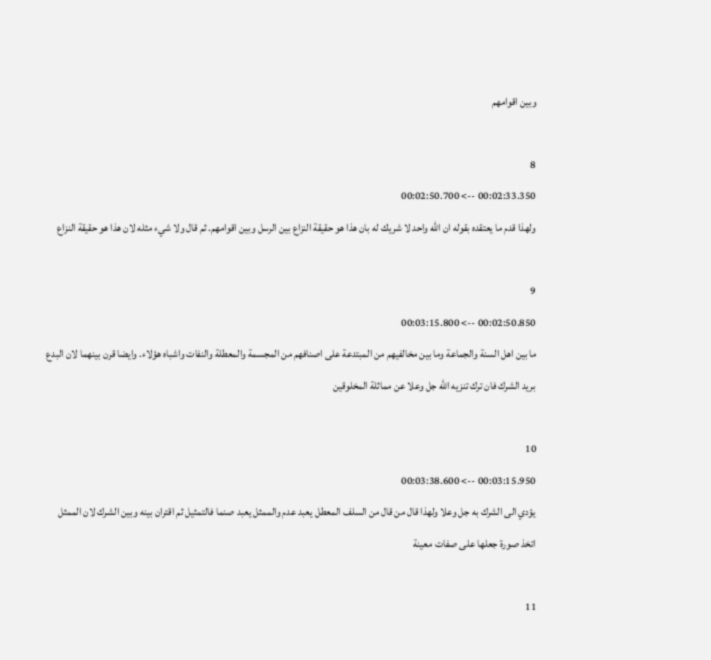وبين اقوامهم

8
00:02:33.350 --> 00:02:50.700
ولهذا قدم ما يعتقده بقوله ان الله واحد لا شريك له بان هذا هو حقيقة النزاع بين الرسل وبين اقوامهم. ثم قال ولا شيء مثله لان هذا هو حقيقة النزاع

9
00:02:50.850 --> 00:03:15.800
ما بين اهل السنة والجماعة وما بين مخالفيهم من المبتدعة على اصنافهم من المجسمة والمعطلة والنفات واشباه هؤلاء. وايضا قرن بينهما لان البدع بريد الشرك فان ترك تنزيه الله جل وعلا عن مماثلة المخلوقين

10
00:03:15.950 --> 00:03:38.600
يؤدي الى الشرك به جل وعلا ولهذا قال من قال من السلف المعطل يعبد عدم والممثل يعبد صنما فالتمثيل ثم اقتران بينه وبين الشرك لان الممثل اتخذ صورة جعلها على صفات معينة

11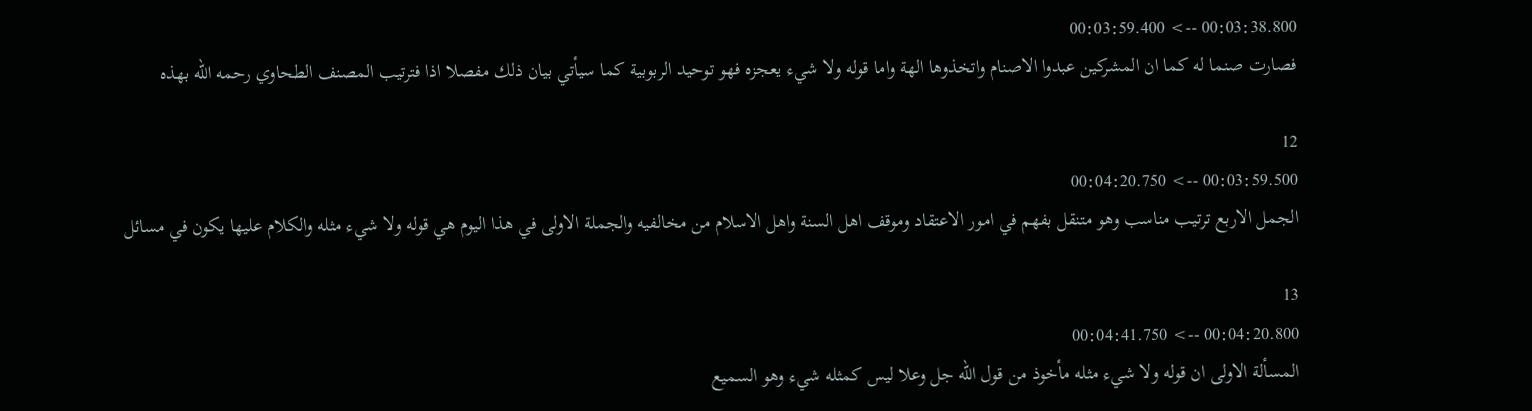00:03:38.800 --> 00:03:59.400
فصارت صنما له كما ان المشركين عبدوا الاصنام واتخذوها الهة واما قوله ولا شيء يعجزه فهو توحيد الربوبية كما سيأتي بيان ذلك مفصلا اذا فترتيب المصنف الطحاوي رحمه الله بهذه

12
00:03:59.500 --> 00:04:20.750
الجمل الاربع ترتيب مناسب وهو متنقل بفهم في امور الاعتقاد وموقف اهل السنة واهل الاسلام من مخالفيه والجملة الاولى في هذا اليوم هي قوله ولا شيء مثله والكلام عليها يكون في مسائل

13
00:04:20.800 --> 00:04:41.750
المسألة الاولى ان قوله ولا شيء مثله مأخوذ من قول الله جل وعلا ليس كمثله شيء وهو السميع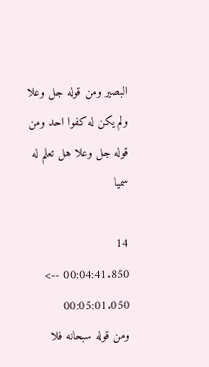البصير ومن قوله جل وعلا ولم يكن له كفوا احد ومن قوله جل وعلا هل تعلم له سميا

14
00:04:41.850 --> 00:05:01.050
ومن قوله سبحانه فلا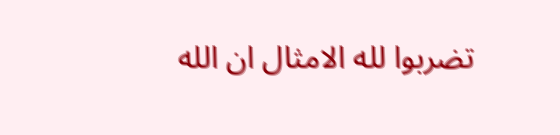تضربوا لله الامثال ان الله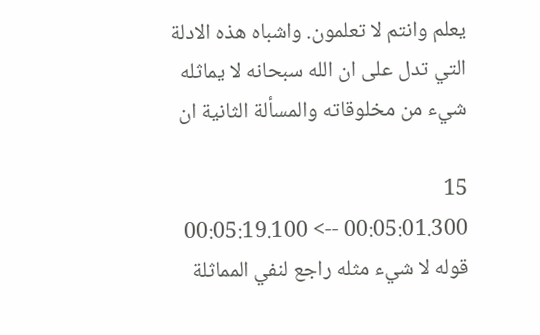يعلم وانتم لا تعلمون. واشباه هذه الادلة التي تدل على ان الله سبحانه لا يماثله شيء من مخلوقاته والمسألة الثانية ان

15
00:05:01.300 --> 00:05:19.100
قوله لا شيء مثله راجع لنفي المماثلة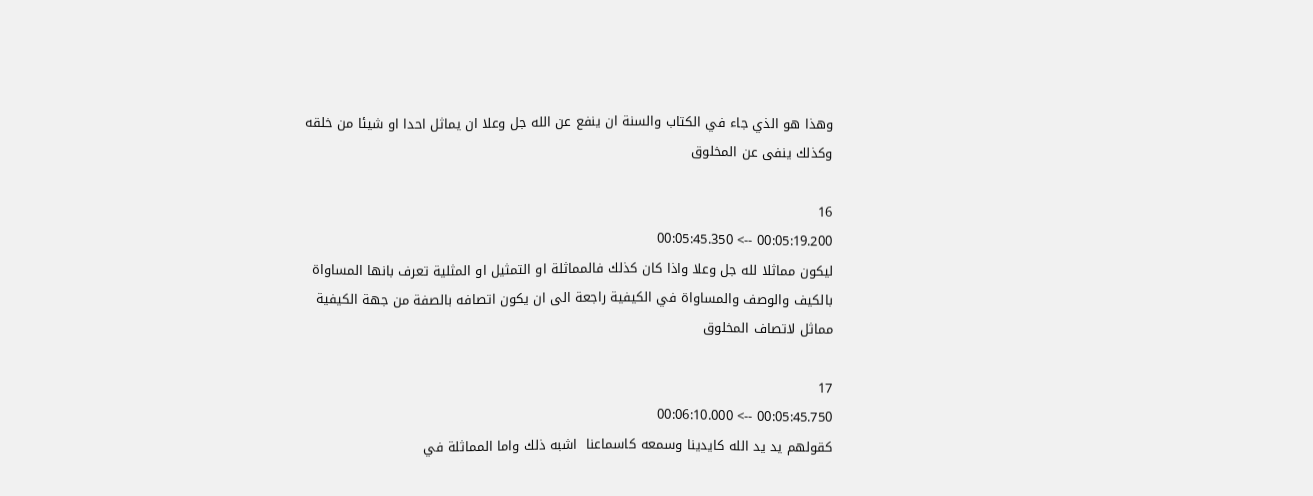وهذا هو الذي جاء في الكتاب والسنة ان ينفع عن الله جل وعلا ان يماثل احدا او شيئا من خلقه وكذلك ينفى عن المخلوق

16
00:05:19.200 --> 00:05:45.350
ليكون مماثلا لله جل وعلا واذا كان كذلك فالمماثلة او التمثيل او المثلية تعرف بانها المساواة بالكيف والوصف والمساواة في الكيفية راجعة الى ان يكون اتصافه بالصفة من جهة الكيفية مماثل لاتصاف المخلوق

17
00:05:45.750 --> 00:06:10.000
كقولهم يد يد الله كايدينا وسمعه كاسماعنا  اشبه ذلك واما المماثلة في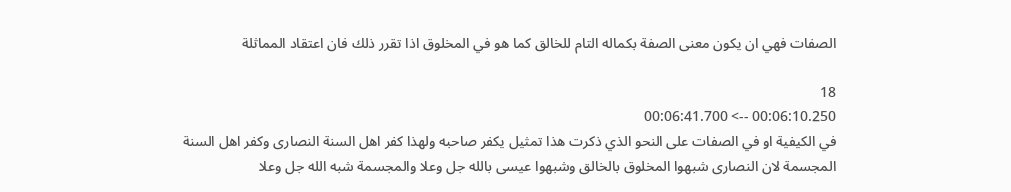الصفات فهي ان يكون معنى الصفة بكماله التام للخالق كما هو في المخلوق اذا تقرر ذلك فان اعتقاد المماثلة

18
00:06:10.250 --> 00:06:41.700
في الكيفية او في الصفات على النحو الذي ذكرت هذا تمثيل يكفر صاحبه ولهذا كفر اهل السنة النصارى وكفر اهل السنة المجسمة لان النصارى شبهوا المخلوق بالخالق وشبهوا عيسى بالله جل وعلا والمجسمة شبه الله جل وعلا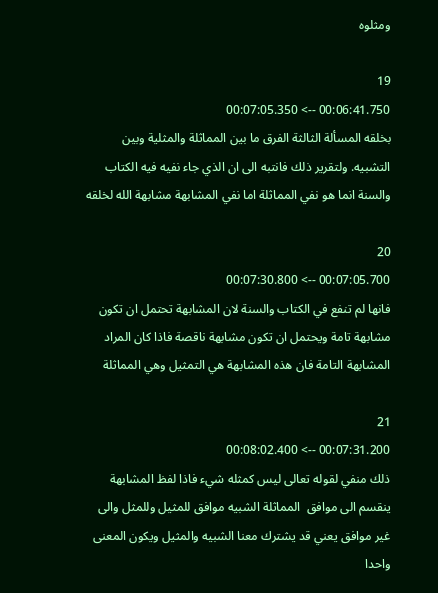ومثلوه

19
00:06:41.750 --> 00:07:05.350
بخلقه المسألة الثالثة الفرق ما بين المماثلة والمثلية وبين التشبيه. ولتقرير ذلك فانتبه الى ان الذي جاء نفيه فيه الكتاب والسنة انما هو نفي المماثلة اما نفي المشابهة مشابهة الله لخلقه

20
00:07:05.700 --> 00:07:30.800
فانها لم تنفع في الكتاب والسنة لان المشابهة تحتمل ان تكون مشابهة تامة ويحتمل ان تكون مشابهة ناقصة فاذا كان المراد المشابهة التامة فان هذه المشابهة هي التمثيل وهي المماثلة

21
00:07:31.200 --> 00:08:02.400
ذلك منفي لقوله تعالى ليس كمثله شيء فاذا لفظ المشابهة ينقسم الى موافق  المماثلة الشبيه موافق للمثيل وللمثل والى غير موافق يعني قد يشترك معنا الشبيه والمثيل ويكون المعنى واحدا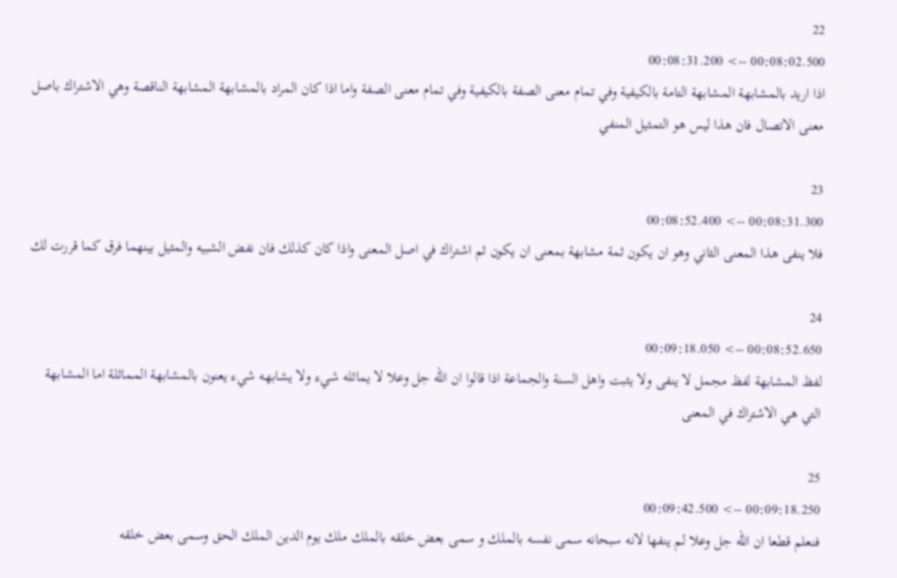22
00:08:02.500 --> 00:08:31.200
اذا اريد بالمشابهة المشابهة التامة بالكيفية وفي تمام معنى الصفة بالكيفية وفي تمام معنى الصفة واما اذا كان المراد بالمشابهة المشابهة الناقصة وهي الاشتراك باصل معنى الاتصال فان هذا ليس هو التمثيل المنفي

23
00:08:31.300 --> 00:08:52.400
فلا ينفى هذا المعنى الثاني وهو ان يكون ثمة مشابهة بمعنى ان يكون ثم اشتراك في اصل المعنى واذا كان كذلك فان نفض الشبيه والمثيل بينهما فرق كما قررت لك

24
00:08:52.650 --> 00:09:18.050
لفظ المشابهة لفظ مجمل لا ينفى ولا يثبت واهل السنة والجماعة اذا قالوا ان الله جل وعلا لا يماثله شيء ولا يشابهه شيء يعنون بالمشابهة المماثلة اما المشابهة التي هي الاشتراك في المعنى

25
00:09:18.250 --> 00:09:42.500
فنعلم قطعا ان الله جل وعلا لم ينفها لانه سبحانه سمى نفسه بالملك و سمى بعض خلقه بالملك ملك يوم الدين الملك الحق وسمى بعض خلقه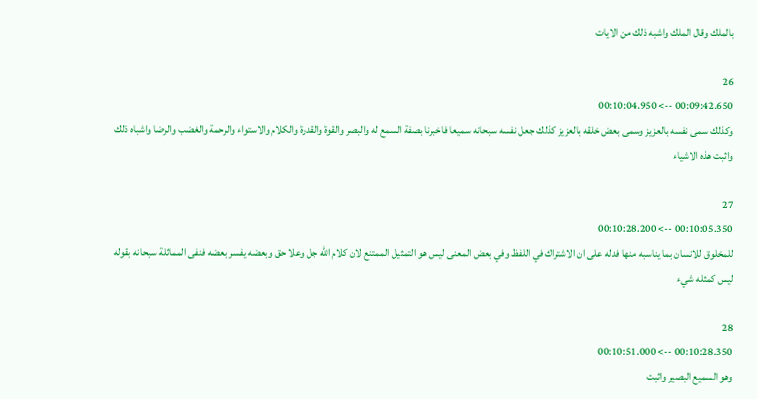بالملك وقال الملك واشبه ذلك من الايات

26
00:09:42.650 --> 00:10:04.950
وكذلك سمى نفسه بالعزيز وسمى بعض خلقه بالعزيز كذلك جعل نفسه سبحانه سميعا فاخبرنا بصفة السمع له والبصر والقوة والقدرة والكلام والاستواء والرحمة والغضب والرضا واشباه ذلك واثبت هذه الاشياء

27
00:10:05.350 --> 00:10:28.200
للمخلوق للانسان بما يناسبه منها فدله على ان الاشتراك في اللفظ وفي بعض المعنى ليس هو التمثيل الممتنع لان كلام الله جل وعلا حق وبعضه يفسر بعضه فنفى المماثلة سبحانه بقوله ليس كمثله شيء

28
00:10:28.350 --> 00:10:51.000
وهو السميع البصير واثبت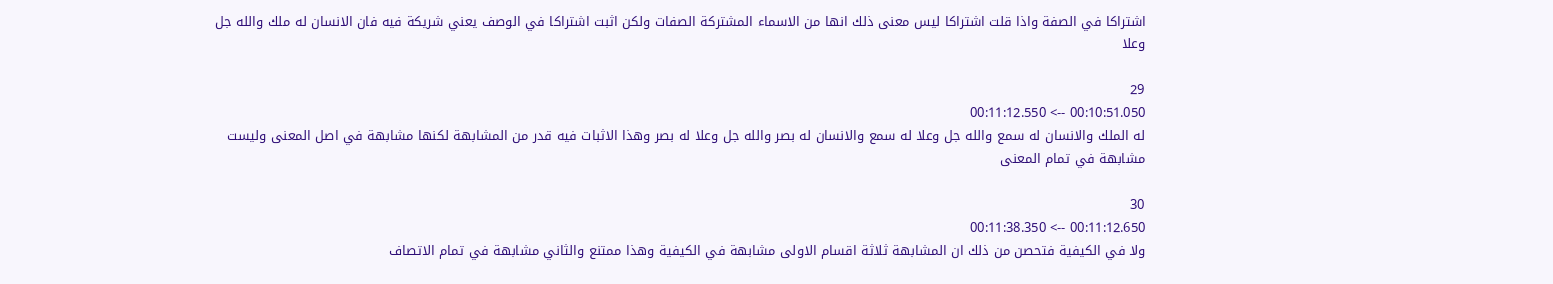اشتراكا في الصفة واذا قلت اشتراكا ليس معنى ذلك انها من الاسماء المشتركة الصفات ولكن اثبت اشتراكا في الوصف يعني شريكة فيه فان الانسان له ملك والله جل وعلا

29
00:10:51.050 --> 00:11:12.550
له الملك والانسان له سمع والله جل وعلا له سمع والانسان له بصر والله جل وعلا له بصر وهذا الاثبات فيه قدر من المشابهة لكنها مشابهة في اصل المعنى وليست مشابهة في تمام المعنى

30
00:11:12.650 --> 00:11:38.350
ولا في الكيفية فتحصن من ذلك ان المشابهة ثلاثة اقسام الاولى مشابهة في الكيفية وهذا ممتنع والثاني مشابهة في تمام الاتصاف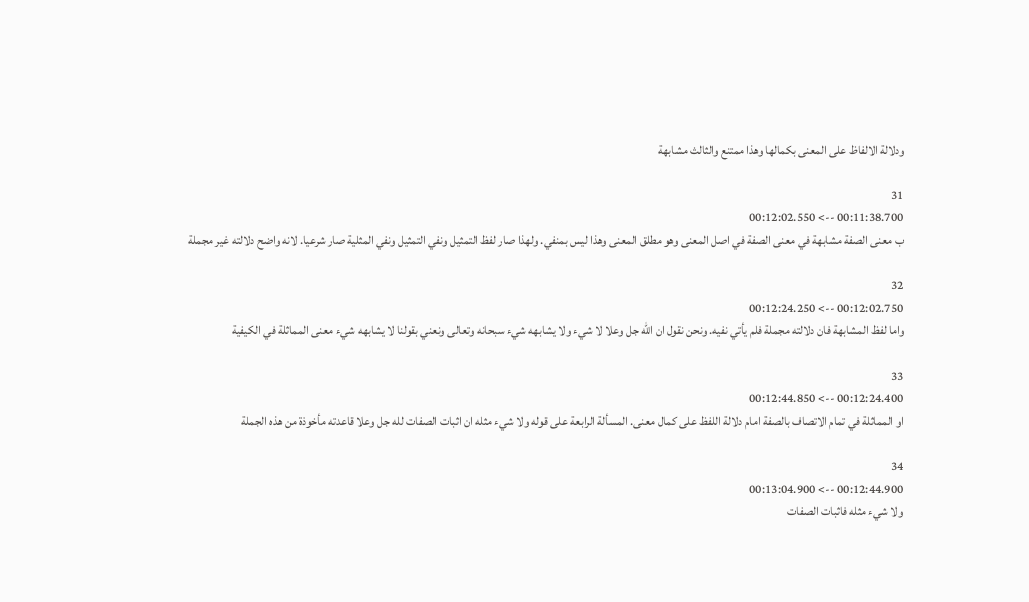ودلالة الالفاظ على المعنى بكمالها وهذا ممتنع والثالث مشابهة

31
00:11:38.700 --> 00:12:02.550
ب معنى الصفة مشابهة في معنى الصفة في اصل المعنى وهو مطلق المعنى وهذا ليس بمنفي. ولهذا صار لفظ التمثيل ونفي التمثيل ونفي المثلية صار شرعيا. لانه واضح دلالته غير مجملة

32
00:12:02.750 --> 00:12:24.250
واما لفظ المشابهة فان دلالته مجملة فلم يأتي نفيه. ونحن نقول ان الله جل وعلا لا شيء ولا يشابهه شيء سبحانه وتعالى ونعني بقولنا لا يشابهه شيء معنى المماثلة في الكيفية

33
00:12:24.400 --> 00:12:44.850
او المماثلة في تمام الاتصاف بالصفة امام دلالة اللفظ على كمال معنى. المسألة الرابعة على قوله ولا شيء مثله ان اثبات الصفات لله جل وعلا قاعدته مأخوذة من هذه الجملة

34
00:12:44.900 --> 00:13:04.900
ولا شيء مثله فاثبات الصفات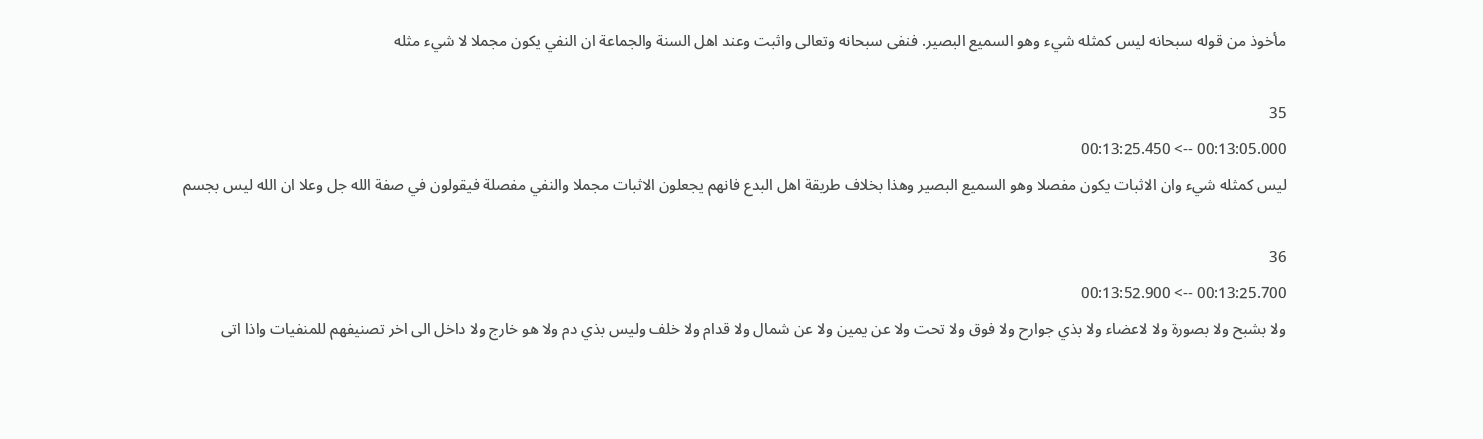مأخوذ من قوله سبحانه ليس كمثله شيء وهو السميع البصير. فنفى سبحانه وتعالى واثبت وعند اهل السنة والجماعة ان النفي يكون مجملا لا شيء مثله

35
00:13:05.000 --> 00:13:25.450
ليس كمثله شيء وان الاثبات يكون مفصلا وهو السميع البصير وهذا بخلاف طريقة اهل البدع فانهم يجعلون الاثبات مجملا والنفي مفصلة فيقولون في صفة الله جل وعلا ان الله ليس بجسم

36
00:13:25.700 --> 00:13:52.900
ولا بشبح ولا بصورة ولا لاعضاء ولا بذي جوارح ولا فوق ولا تحت ولا عن يمين ولا عن شمال ولا قدام ولا خلف وليس بذي دم ولا هو خارج ولا داخل الى اخر تصنيفهم للمنفيات واذا اتى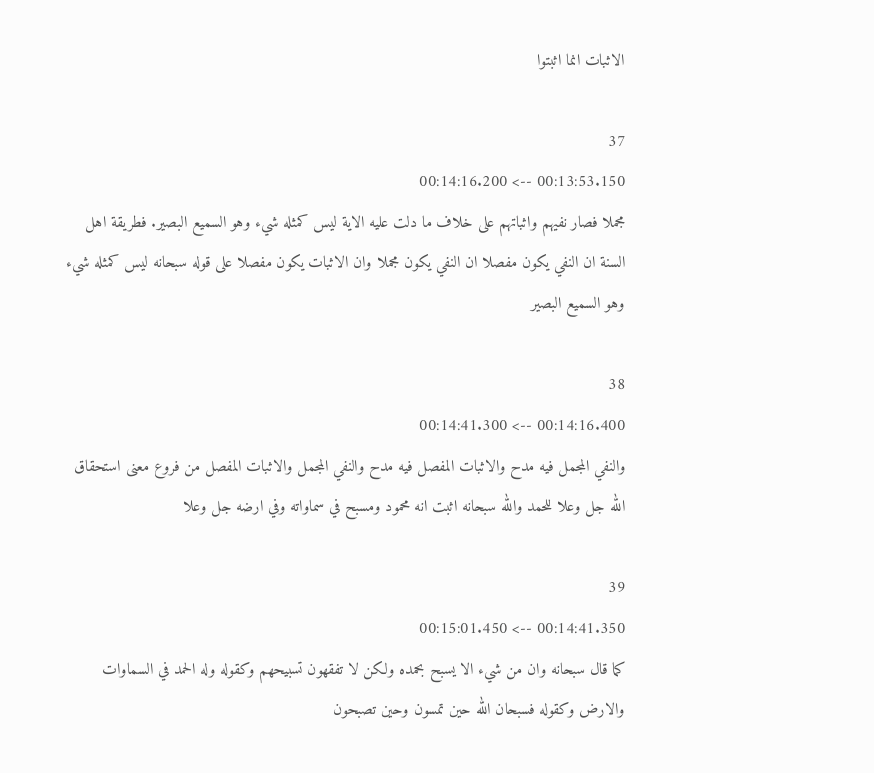الاثبات انما اثبتوا

37
00:13:53.150 --> 00:14:16.200
مجملا فصار نفيهم واثباتهم على خلاف ما دلت عليه الاية ليس كمثله شيء وهو السميع البصير. فطريقة اهل السنة ان النفي يكون مفصلا ان النفي يكون مجملا وان الاثبات يكون مفصلا على قوله سبحانه ليس كمثله شيء وهو السميع البصير

38
00:14:16.400 --> 00:14:41.300
والنفي المجمل فيه مدح والاثبات المفصل فيه مدح والنفي المجمل والاثبات المفصل من فروع معنى استحقاق الله جل وعلا للحمد والله سبحانه اثبت انه محمود ومسبح في سماواته وفي ارضه جل وعلا

39
00:14:41.350 --> 00:15:01.450
كما قال سبحانه وان من شيء الا يسبح بحمده ولكن لا تفقهون تسبيحهم وكقوله وله الحمد في السماوات والارض وكقوله فسبحان الله حين تمسون وحين تصبحون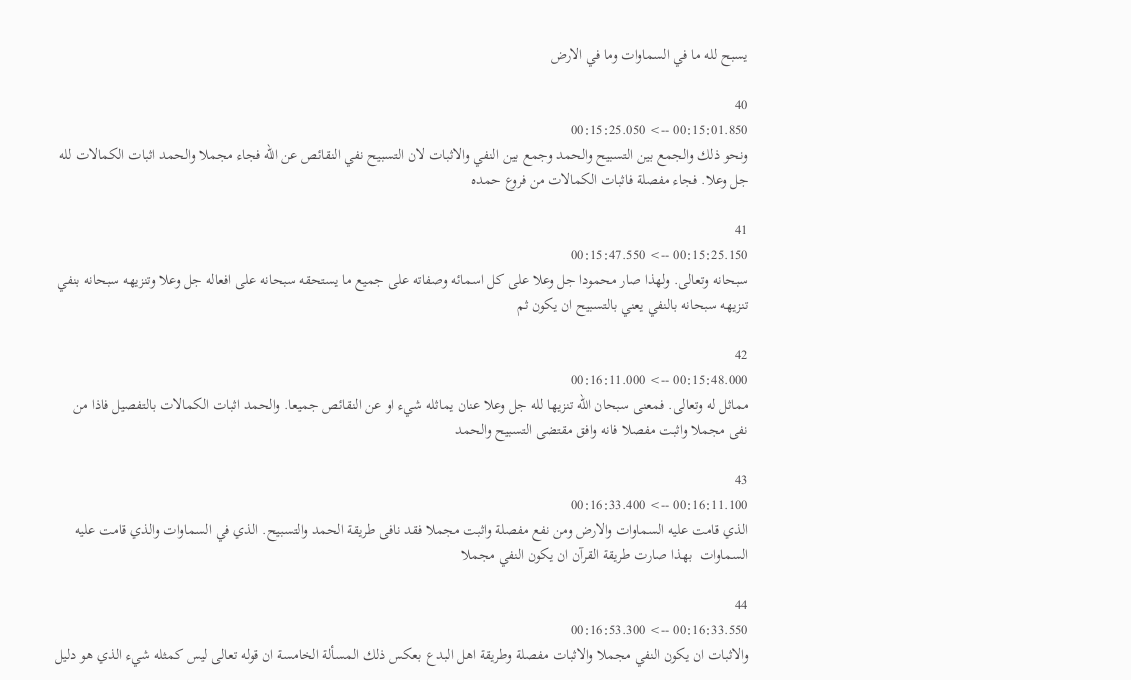يسبح لله ما في السماوات وما في الارض

40
00:15:01.850 --> 00:15:25.050
ونحو ذلك والجمع بين التسبيح والحمد وجمع بين النفي والاثبات لان التسبيح نفي النقائص عن الله فجاء مجملا والحمد اثبات الكمالات لله جل وعلا. فجاء مفصلة فاثبات الكمالات من فروع حمده

41
00:15:25.150 --> 00:15:47.550
سبحانه وتعالى. ولهذا صار محمودا جل وعلا على كل اسمائه وصفاته على جميع ما يستحقه سبحانه على افعاله جل وعلا وتنزيهه سبحانه بنفي تنزيهه سبحانه بالنفي يعني بالتسبيح ان يكون ثم

42
00:15:48.000 --> 00:16:11.000
مماثل له وتعالى. فمعنى سبحان الله تنزيها لله جل وعلا عنان يماثله شيء او عن النقائص جميعا. والحمد اثبات الكمالات بالتفصيل فاذا من نفى مجملا واثبت مفصلا فانه وافق مقتضى التسبيح والحمد

43
00:16:11.100 --> 00:16:33.400
الذي قامت عليه السماوات والارض ومن نفع مفصلة واثبت مجملا فقد نافى طريقة الحمد والتسبيح. الذي في السماوات والذي قامت عليه السماوات  بهذا صارت طريقة القرآن ان يكون النفي مجملا

44
00:16:33.550 --> 00:16:53.300
والاثبات ان يكون النفي مجملا والاثبات مفصلة وطريقة اهل البدع بعكس ذلك المسألة الخامسة ان قوله تعالى ليس كمثله شيء الذي هو دليل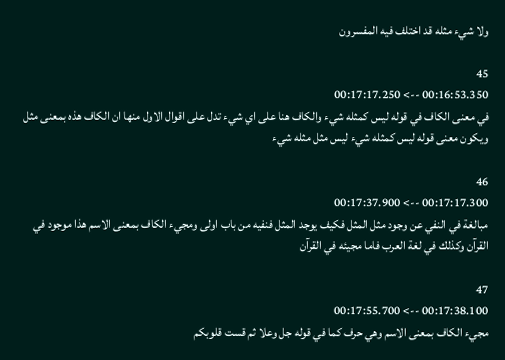ولا شيء مثله قد اختلف فيه المفسرون

45
00:16:53.350 --> 00:17:17.250
في معنى الكاف في قوله ليس كمثله شيء والكاف هنا على اي شيء تدل على اقوال الاول منها ان الكاف هذه بمعنى مثل ويكون معنى قوله ليس كمثله شيء ليس مثل مثله شيء

46
00:17:17.300 --> 00:17:37.900
مبالغة في النفي عن وجود مثل المثل فكيف يوجد المثل فنفيه من باب اولى ومجيء الكاف بمعنى الاسم هذا موجود في القرآن وكذلك في لغة العرب فاما مجيئه في القرآن

47
00:17:38.100 --> 00:17:55.700
مجيء الكاف بمعنى الاسم وهي حرف كما في قوله جل وعلا ثم قست قلوبكم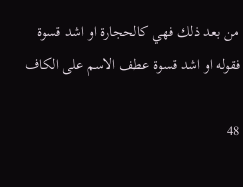من بعد ذلك فهي كالحجارة او اشد قسوة فقوله او اشد قسوة عطف الاسم على الكاف

48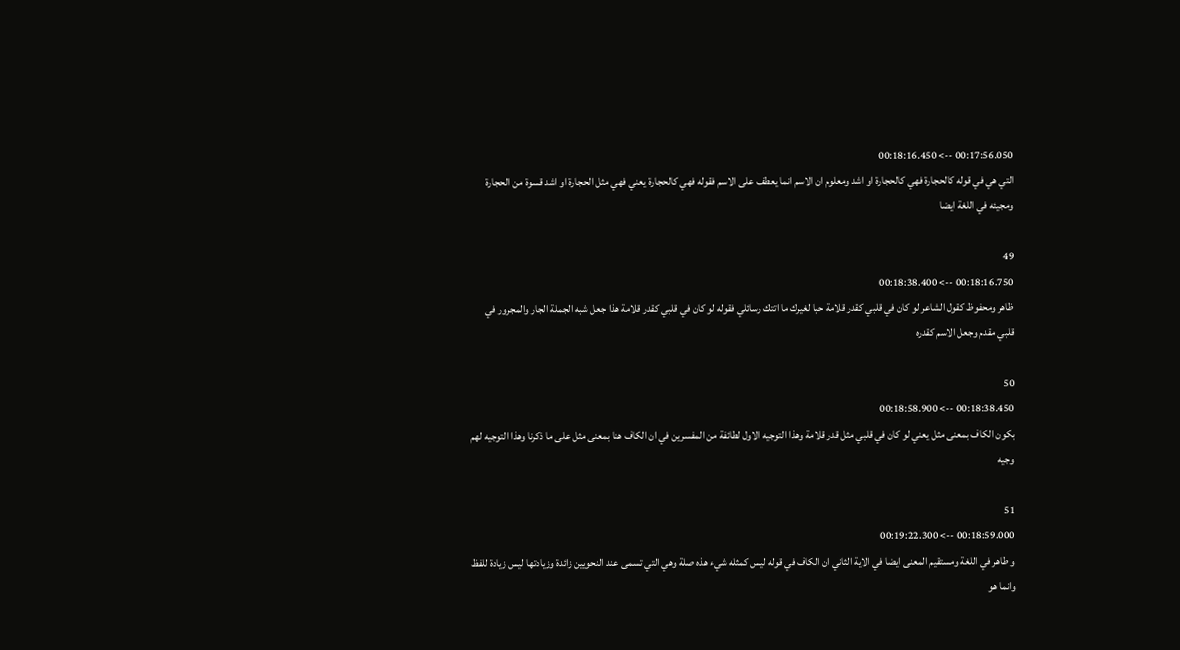00:17:56.050 --> 00:18:16.450
التي هي في قوله كالحجارة فهي كالحجارة او اشد ومعلوم ان الاسم انما يعطف على الاسم فقوله فهي كالحجارة يعني فهي مثل الحجارة او اشد قسوة من الحجارة ومجيئه في اللغة ايضا

49
00:18:16.750 --> 00:18:38.400
ظاهر ومحفوظ كقول الشاعر لو كان في قلبي كقدر قلامة حبا لغيرك ما اتتك رسائلي فقوله لو كان في قلبي كقدر قلامة هذا جعل شبه الجملة الجار والمجرور في قلبي مقدم وجعل الاسم كقدره

50
00:18:38.450 --> 00:18:58.900
بكون الكاف بمعنى مثل يعني لو كان في قلبي مثل قدر قلامة وهذا التوجيه الاول لطائفة من المفسرين في ان الكاف هنا بمعنى مثل على ما ذكرنا وهذا التوجيه لهم وجيه

51
00:18:59.000 --> 00:19:22.300
و طاهر في اللغة ومستقيم المعنى ايضا في الاية الثاني ان الكاف في قوله ليس كمثله شيء هذه صلة وهي التي تسمى عند النحويين زائدة وزيادتها ليس زيادة للفظ وانما هو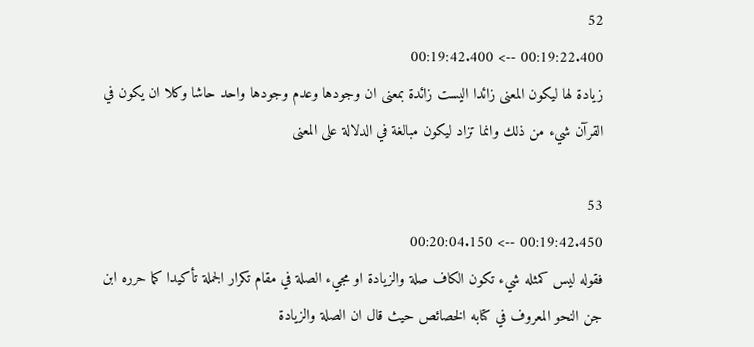52
00:19:22.400 --> 00:19:42.400
زيادة لها ليكون المعنى زائدا اليست زائدة بمعنى ان وجودها وعدم وجودها واحد حاشا وكلا ان يكون في القرآن شيء من ذلك وانما تزاد ليكون مبالغة في الدلالة على المعنى

53
00:19:42.450 --> 00:20:04.150
فقوله ليس كمثله شيء تكون الكاف صلة والزيادة او مجيء الصلة في مقام تكرار الجملة تأكيدا كما حرره ابن جن النحو المعروف في كتابه الخصائص حيث قال ان الصلة والزيادة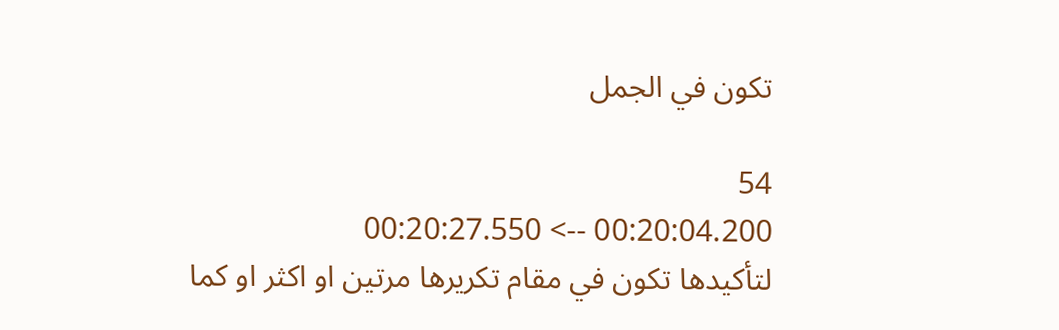تكون في الجمل

54
00:20:04.200 --> 00:20:27.550
لتأكيدها تكون في مقام تكريرها مرتين او اكثر او كما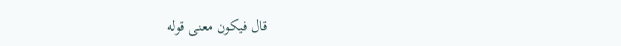قال فيكون معنى قوله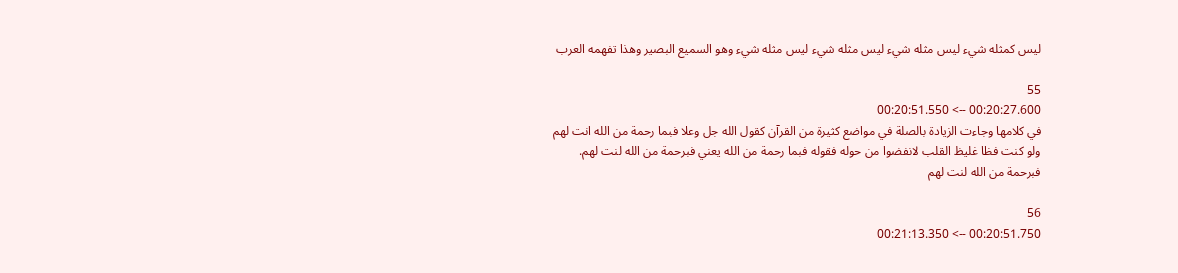ليس كمثله شيء ليس مثله شيء ليس مثله شيء ليس مثله شيء وهو السميع البصير وهذا تفهمه العرب

55
00:20:27.600 --> 00:20:51.550
في كلامها وجاءت الزيادة بالصلة في مواضع كثيرة من القرآن كقول الله جل وعلا فبما رحمة من الله انت لهم ولو كنت فظا غليظ القلب لانفضوا من حوله فقوله فبما رحمة من الله يعني فبرحمة من الله لنت لهم. فبرحمة من الله لنت لهم

56
00:20:51.750 --> 00:21:13.350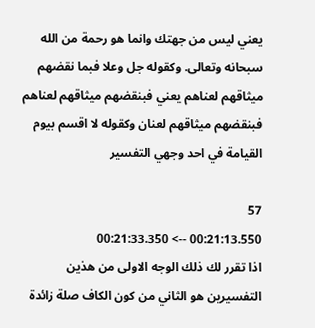يعني ليس من جهتك وانما هو رحمة من الله سبحانه وتعالى. وكقوله جل وعلا فبما نقضهم ميثاقهم لعناهم يعني فبنقضهم ميثاقهم لعناهم فبنقضهم ميثاقهم لعنان وكقوله لا اقسم بيوم القيامة في احد وجهي التفسير

57
00:21:13.550 --> 00:21:33.350
اذا تقرر لك ذلك الوجه الاولى من هذين التفسيرين هو الثاني من كون الكاف صلة زائدة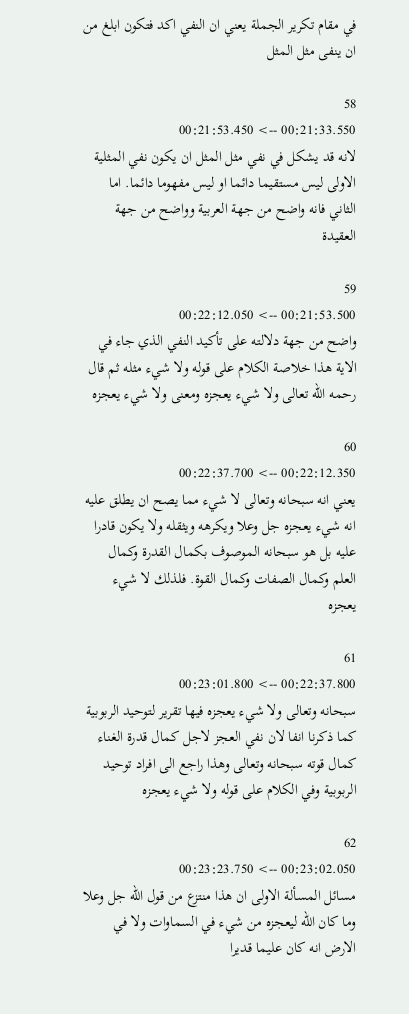في مقام تكرير الجملة يعني ان النفي اكد فتكون ابلغ من ان ينفى مثل المثل

58
00:21:33.550 --> 00:21:53.450
لانه قد يشكل في نفي مثل المثل ان يكون نفي المثلية الاولى ليس مستقيما دائما او ليس مفهوما دائما. اما الثاني فانه واضح من جهة العربية وواضح من جهة العقيدة

59
00:21:53.500 --> 00:22:12.050
واضح من جهة دلالته على تأكيد النفي الذي جاء في الاية هذا خلاصة الكلام على قوله ولا شيء مثله ثم قال رحمه الله تعالى ولا شيء يعجزه ومعنى ولا شيء يعجزه

60
00:22:12.350 --> 00:22:37.700
يعني انه سبحانه وتعالى لا شيء مما يصح ان يطلق عليه انه شيء يعجزه جل وعلا ويكرهه ويثقله ولا يكون قادرا عليه بل هو سبحانه الموصوف بكمال القدرة وكمال العلم وكمال الصفات وكمال القوة. فلذلك لا شيء يعجزه

61
00:22:37.800 --> 00:23:01.800
سبحانه وتعالى ولا شيء يعجزه فيها تقرير لتوحيد الربوبية كما ذكرنا انفا لان نفي العجز لاجل كمال قدرة الغناء كمال قوته سبحانه وتعالى وهذا راجع الى افراد توحيد الربوبية وفي الكلام على قوله ولا شيء يعجزه

62
00:23:02.050 --> 00:23:23.750
مسائل المسألة الاولى ان هذا منتزع من قول الله جل وعلا وما كان الله ليعجزه من شيء في السماوات ولا في الارض انه كان عليما قديرا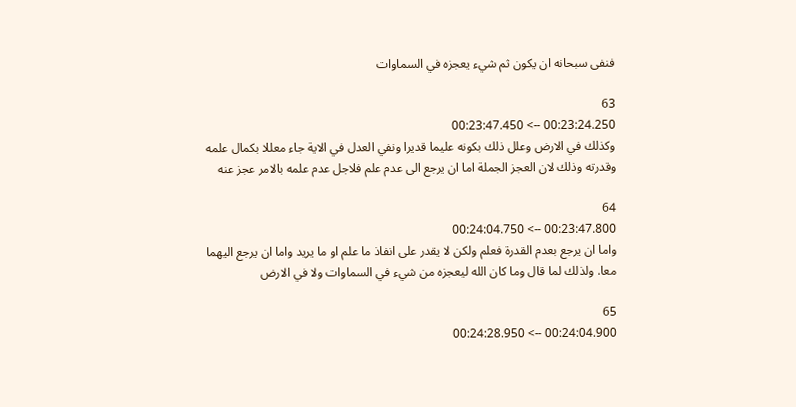فنفى سبحانه ان يكون ثم شيء يعجزه في السماوات

63
00:23:24.250 --> 00:23:47.450
وكذلك في الارض وعلل ذلك بكونه عليما قديرا ونفي العدل في الاية جاء معللا بكمال علمه وقدرته وذلك لان العجز الجملة اما ان يرجع الى عدم علم فلاجل عدم علمه بالامر عجز عنه

64
00:23:47.800 --> 00:24:04.750
واما ان يرجع بعدم القدرة فعلم ولكن لا يقدر على انفاذ ما علم او ما يريد واما ان يرجع اليهما معا. ولذلك لما قال وما كان الله ليعجزه من شيء في السماوات ولا في الارض

65
00:24:04.900 --> 00:24:28.950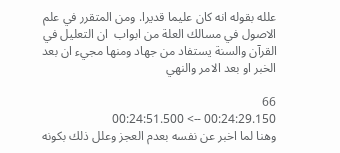علله بقوله انه كان عليما قديرا. ومن المتقرر في علم الاصول في مسالك العلة من ابواب  ان التعليل في القرآن والسنة يستفاد من جهاد ومنها مجيء ان بعد الخبر او بعد الامر والنهي

66
00:24:29.150 --> 00:24:51.500
وهنا لما اخبر عن نفسه بعدم العجز وعلل ذلك بكونه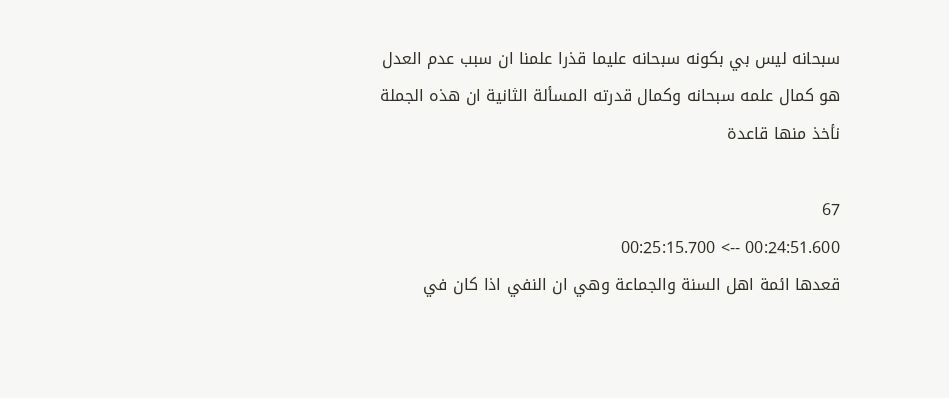سبحانه ليس بي بكونه سبحانه عليما قذرا علمنا ان سبب عدم العدل هو كمال علمه سبحانه وكمال قدرته المسألة الثانية ان هذه الجملة نأخذ منها قاعدة

67
00:24:51.600 --> 00:25:15.700
قعدها ائمة اهل السنة والجماعة وهي ان النفي اذا كان في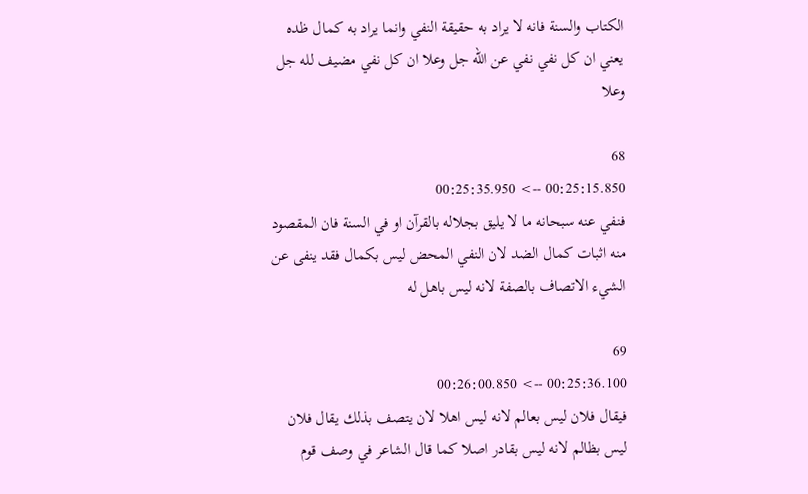الكتاب والسنة فانه لا يراد به حقيقة النفي وانما يراد به كمال ظده يعني ان كل نفي نفي عن الله جل وعلا ان كل نفي مضيف لله جل وعلا

68
00:25:15.850 --> 00:25:35.950
فنفي عنه سبحانه ما لا يليق بجلاله بالقرآن او في السنة فان المقصود منه اثبات كمال الضد لان النفي المحض ليس بكمال فقد ينفى عن الشيء الاتصاف بالصفة لانه ليس باهل له

69
00:25:36.100 --> 00:26:00.850
فيقال فلان ليس بعالم لانه ليس اهلا لان يتصف بذلك يقال فلان ليس بظالم لانه ليس بقادر اصلا كما قال الشاعر في وصف قوم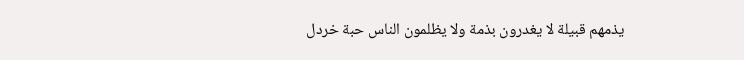يذمهم قبيلة لا يغدرون بذمة ولا يظلمون الناس حبة خردل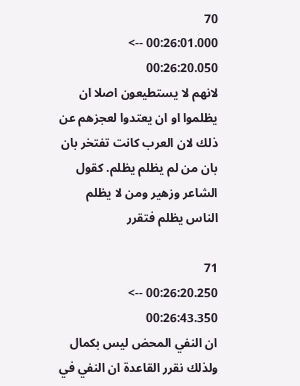70
00:26:01.000 --> 00:26:20.050
لانهم لا يستطيعون اصلا ان يظلموا او ان يعتدوا لعجزهم عن ذلك لان العرب كانت تفتخر بان بان من لم يظلم يظلم. كقول الشاعر وزهير ومن لا يظلم الناس يظلم فتقرر

71
00:26:20.250 --> 00:26:43.350
ان النفي المحض ليس بكمال ولذلك نقرر القاعدة ان النفي في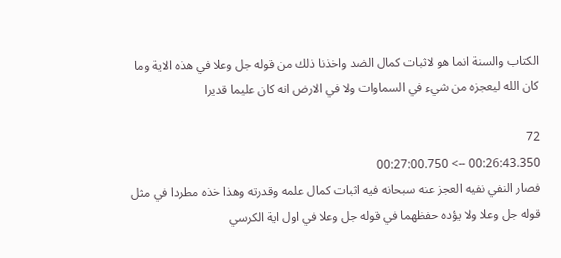الكتاب والسنة انما هو لاثبات كمال الضد واخذنا ذلك من قوله جل وعلا في هذه الاية وما كان الله ليعجزه من شيء في السماوات ولا في الارض انه كان عليما قديرا

72
00:26:43.350 --> 00:27:00.750
فصار النفي نفيه العجز عنه سبحانه فيه اثبات كمال علمه وقدرته وهذا خذه مطردا في مثل قوله جل وعلا ولا يؤده حفظهما في قوله جل وعلا في اول اية الكرسي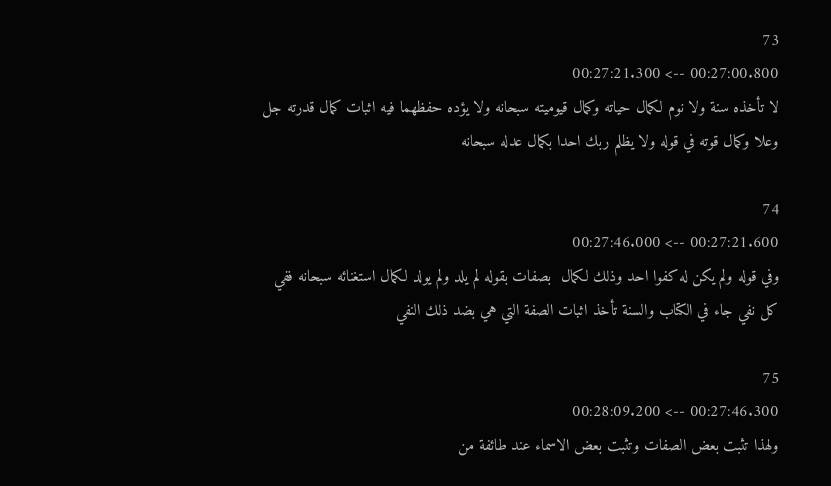73
00:27:00.800 --> 00:27:21.300
لا تأخذه سنة ولا نوم لكمال حياته وكمال قيوميته سبحانه ولا يؤده حفظهما فيه اثبات كمال قدرته جل وعلا وكمال قوته في قوله ولا يظلم ربك احدا بكمال عدله سبحانه

74
00:27:21.600 --> 00:27:46.000
وفي قوله ولم يكن له كفوا احد وذلك لكمال  بصفات بقوله لم يلد ولم يولد لكمال استغنائه سبحانه ففي كل نفي جاء في الكتاب والسنة تأخذ اثبات الصفة التي هي بضد ذلك النفي

75
00:27:46.300 --> 00:28:09.200
ولهذا تثبت بعض الصفات وتثبت بعض الاسماء عند طائفة من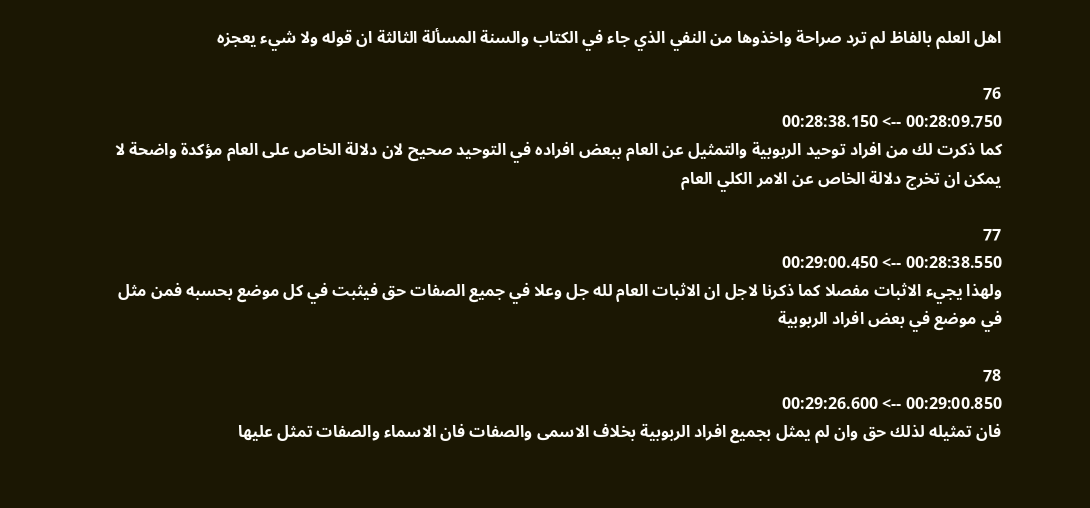اهل العلم بالفاظ لم ترد صراحة واخذوها من النفي الذي جاء في الكتاب والسنة المسألة الثالثة ان قوله ولا شيء يعجزه

76
00:28:09.750 --> 00:28:38.150
كما ذكرت لك من افراد توحيد الربوبية والتمثيل عن العام ببعض افراده في التوحيد صحيح لان دلالة الخاص على العام مؤكدة واضحة لا يمكن ان تخرج دلالة الخاص عن الامر الكلي العام

77
00:28:38.550 --> 00:29:00.450
ولهذا يجيء الاثبات مفصلا كما ذكرنا لاجل ان الاثبات العام لله جل وعلا في جميع الصفات حق فيثبت في كل موضع بحسبه فمن مثل في موضع في بعض افراد الربوبية

78
00:29:00.850 --> 00:29:26.600
فان تمثيله لذلك حق وان لم يمثل بجميع افراد الربوبية بخلاف الاسمى والصفات فان الاسماء والصفات تمثل عليها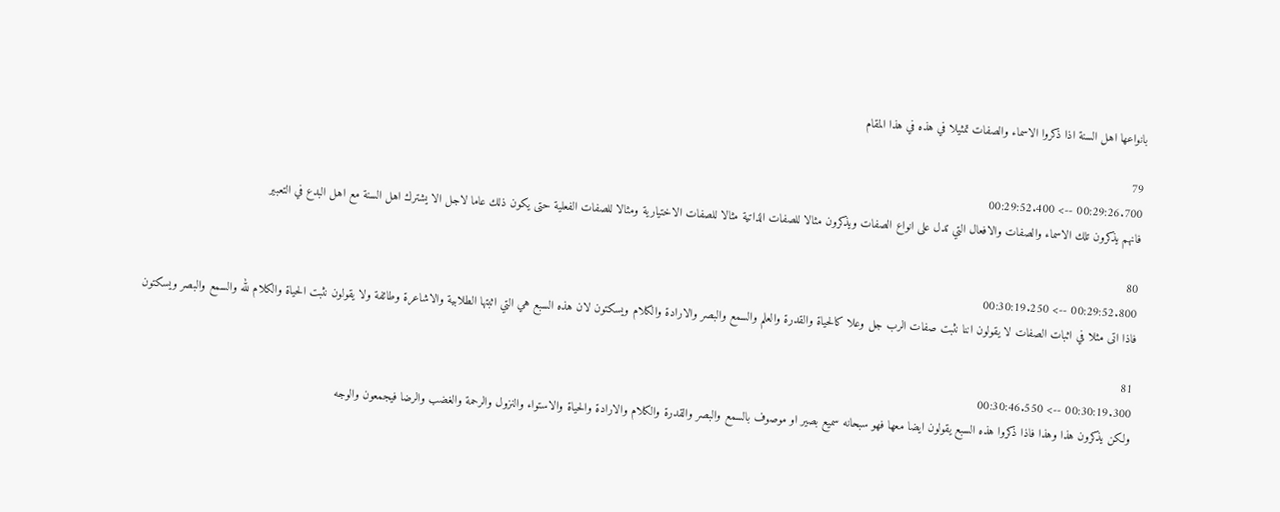بانواعها اهل السنة اذا ذكروا الاسماء والصفات تمثيلا في هذه في هذا المقام

79
00:29:26.700 --> 00:29:52.400
فانهم يذكرون تلك الاسماء والصفات والافعال التي تدل على انواع الصفات ويذكرون مثالا للصفات الذاتية مثالا للصفات الاختيارية ومثالا للصفات الفعلية حتى يكون ذلك عاما لاجل الا يشترك اهل السنة مع اهل البدع في التعبير

80
00:29:52.800 --> 00:30:19.250
فاذا اتى مثلا في اثبات الصفات لا يقولون اننا نثبت صفات الرب جل وعلا كالحياة والقدرة والعلم والسمع والبصر والارادة والكلام ويسكتون لان هذه السبع هي التي اثبتها الطلابية والاشاعرة وطائفة ولا يقولون نثبت الحياة والكلام لله والسمع والبصر ويسكتون

81
00:30:19.300 --> 00:30:46.550
ولكن يذكرون هذا وهذا فاذا ذكروا هذه السبع يقولون ايضا معها فهو سبحانه سميع بصير او موصوف بالسمع والبصر والقدرة والكلام والارادة والحياة والاستواء والنزول والرحمة والغضب والرضا فيجمعون والوجه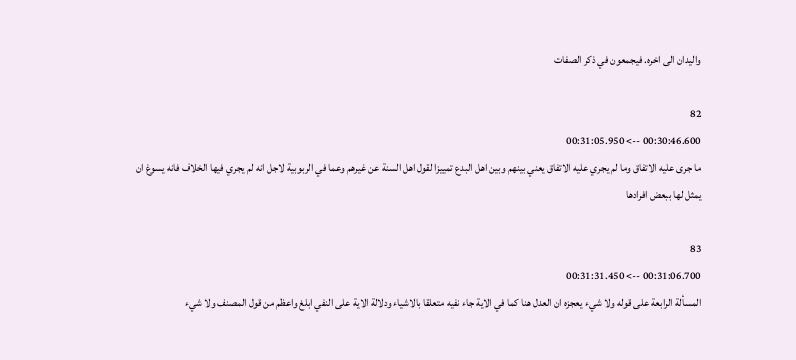واليدان الى اخره. فيجمعون في ذكر الصفات

82
00:30:46.600 --> 00:31:05.950
ما جرى عليه الاتفاق وما لم يجري عليه الاتفاق يعني بينهم وبين اهل البدع تمييزا لقول اهل السنة عن غيرهم وعما في الربوبية لاجل انه لم يجري فيها الخلاف فانه يسوغ ان يمثل لها ببعض افرادها

83
00:31:06.700 --> 00:31:31.450
المسألة الرابعة على قوله ولا شيء يعجزه ان العدل هنا كما في الاية جاء نفيه متعلقا بالاشياء ودلالة الاية على النفي ابلغ واعظم من قول المصنف ولا شيء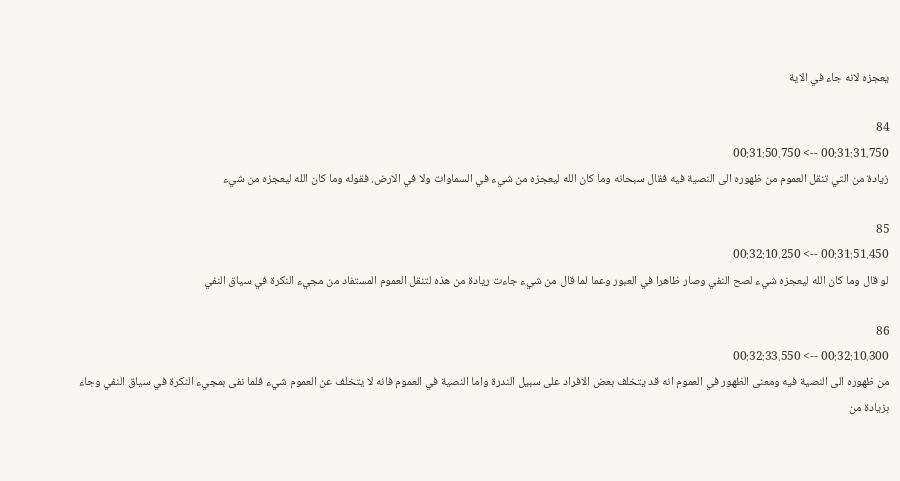يعجزه لانه جاء في الاية

84
00:31:31.750 --> 00:31:50.750
زيادة من التي تنقل العموم من ظهوره الى النصية فيه فقال سبحانه وما كان الله ليعجزه من شيء في السماوات ولا في الارض. فقوله وما كان الله ليعجزه من شيء

85
00:31:51.450 --> 00:32:10.250
لو قال وما كان الله ليعجزه شيء لصح النفي وصار ظاهرا في العبور وعما لما قال من شيء جاءت ريادة من هذه لتنقل العموم المستفاد من مجيء النكرة في سياق النفي

86
00:32:10.300 --> 00:32:33.550
من ظهوره الى النصية فيه ومعنى الظهور في العموم انه قد يتخلف بعض الافراد على سبيل الندرة واما النصية في العموم فانه لا يتخلف عن العموم شيء فلما نفى بمجيء النكرة في سياق النفي وجاء بزيادة من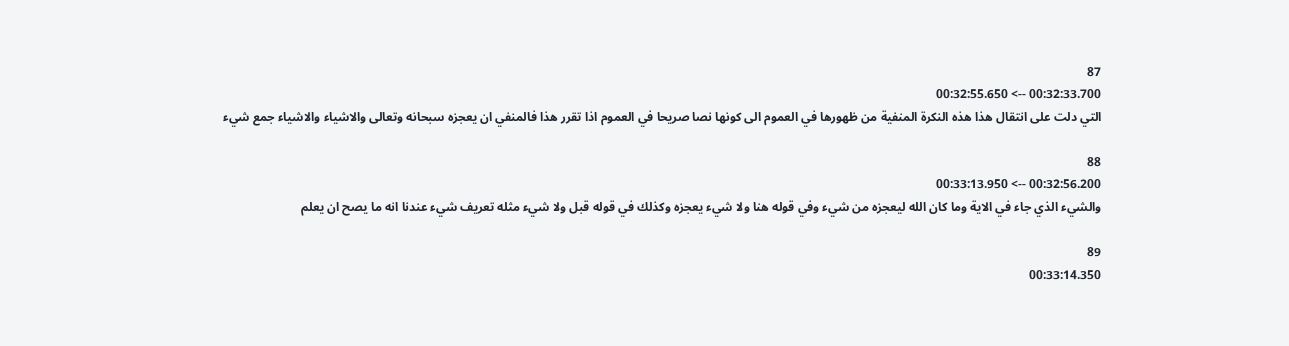87
00:32:33.700 --> 00:32:55.650
التي دلت على انتقال هذا هذه النكرة المنفية من ظهورها في العموم الى كونها نصا صريحا في العموم اذا تقرر هذا فالمنفي ان يعجزه سبحانه وتعالى والاشياء والاشياء جمع شيء

88
00:32:56.200 --> 00:33:13.950
والشيء الذي جاء في الاية وما كان الله ليعجزه من شيء وفي قوله هنا ولا شيء يعجزه وكذلك في قوله قبل ولا شيء مثله تعريف شيء عندنا انه ما يصح ان يعلم

89
00:33:14.350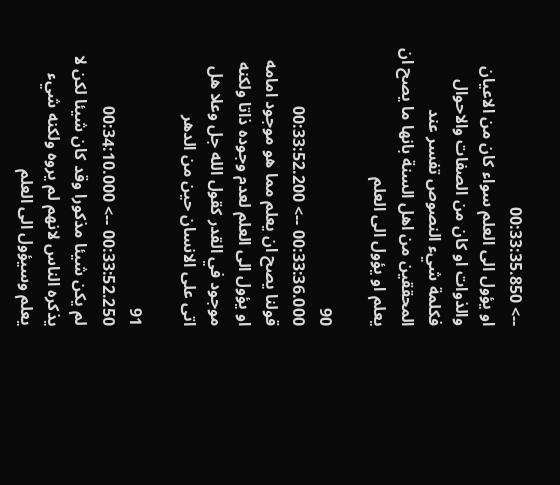--> 00:33:35.850
او يؤول الى العلم سواء كان من الاعيان والذوات او كان من الصفات والاحوال فكلمة شيء النصوص تفسر عند المحققين من اهل السنة بانها ما يصح ان يعلم او يؤول الى العلم

90
00:33:36.000 --> 00:33:52.200
قولنا يصح ان يعلم مما هو موجود امامه او يؤول الى العلم لعدم وجوده ذاتا ولكنه موجود في القدر كقول الله جل وعلا هل اتى على الانسان حين من الدهر

91
00:33:52.250 --> 00:34:10.000
لم يكن شيئا مذكورا وقد كان شيئا لكن لا يذكره الناس لانهم لم يروه ولكنه شيء يعلم وسيؤول الى العلم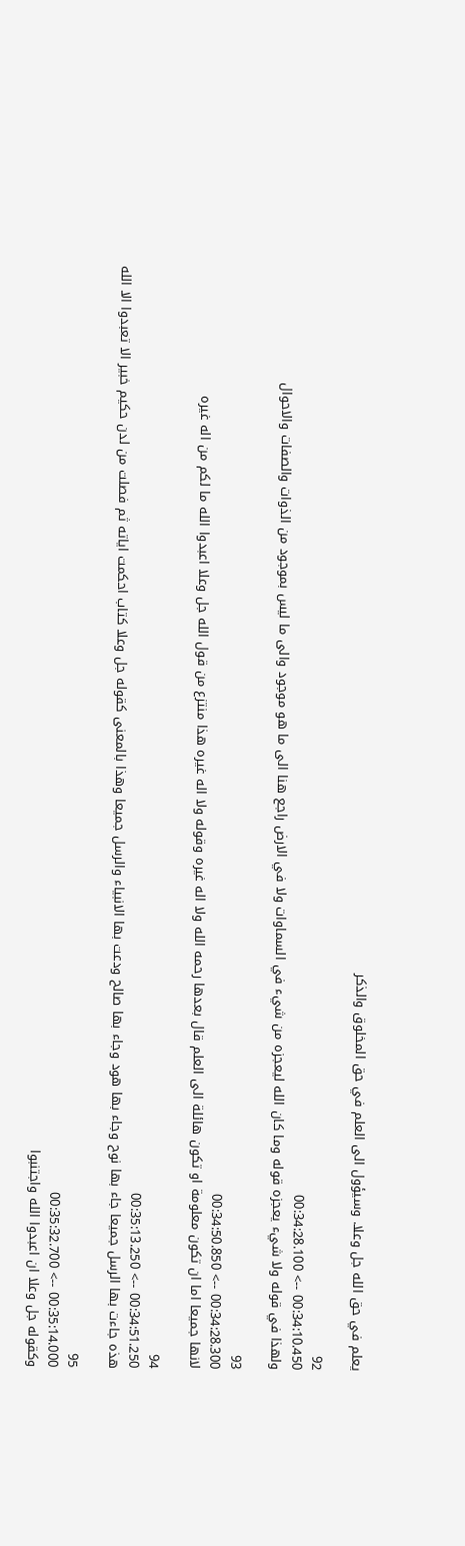يعلم في حق الله جل وعلا. وسيؤول الى العلم في حق المخلوق والذكر

92
00:34:10.450 --> 00:34:28.100
ولهذا في قوله ولا شيء يعجزه قوله وما كان الله ليعجزه من شيء في السماوات ولا في الارض راجع هنا الى ما هو موجود والى ما ليس بموجود من الذوات والصفات والاحوال

93
00:34:28.300 --> 00:34:50.850
لانها جميعا اما ان تكون معلومة او تكون هائلة الى العلم قال بعدها رحمه الله ولا اله غيره وقوله ولا اله غيره هذا منتزع من قول الله جل وعلا اعبدوا الله ما لكم من اله غيره

94
00:34:51.250 --> 00:35:13.250
هذه جاءت بها الرسل جميعا جاء بها نوح وجاء بها هود وجاء بها صالح ودعت بها الانبياء والرسل جميعا وهذا بالمعنى كقوله جل وعلا كتاب احكمت اياته ثم فصلت من لدن حكيم خبير الا تعبدوا الا الله

95
00:35:14.000 --> 00:35:32.700
وكقوله جل وعلا ان اعبدوا الله واجتنبوا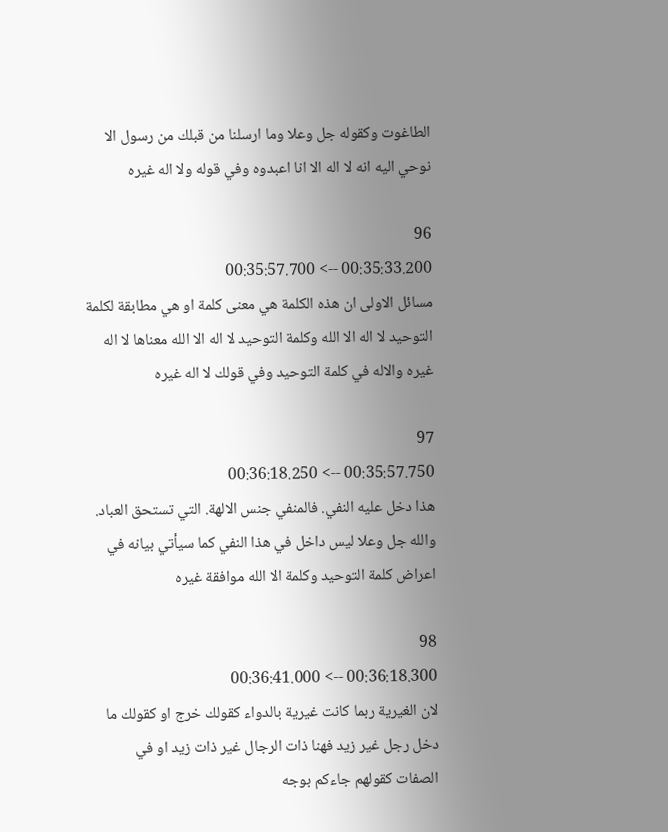الطاغوت وكقوله جل وعلا وما ارسلنا من قبلك من رسول الا نوحي اليه انه لا اله الا انا اعبدوه وفي قوله ولا اله غيره

96
00:35:33.200 --> 00:35:57.700
مسائل الاولى ان هذه الكلمة هي معنى كلمة او هي مطابقة لكلمة التوحيد لا اله الا الله وكلمة التوحيد لا اله الا الله معناها لا اله غيره والاله في كلمة التوحيد وفي قولك لا اله غيره

97
00:35:57.750 --> 00:36:18.250
هذا دخل عليه النفي. فالمنفي جنس الالهة. التي تستحق العباد. والله جل وعلا ليس داخل في هذا النفي كما سيأتي بيانه في اعراض كلمة التوحيد وكلمة الا الله موافقة غيره

98
00:36:18.300 --> 00:36:41.000
لان الغيرية ربما كانت غيرية بالدواء كقولك خرج او كقولك ما دخل رجل غير زيد فهنا ذات الرجال غير ذات زيد او في الصفات كقولهم جاءكم بوجه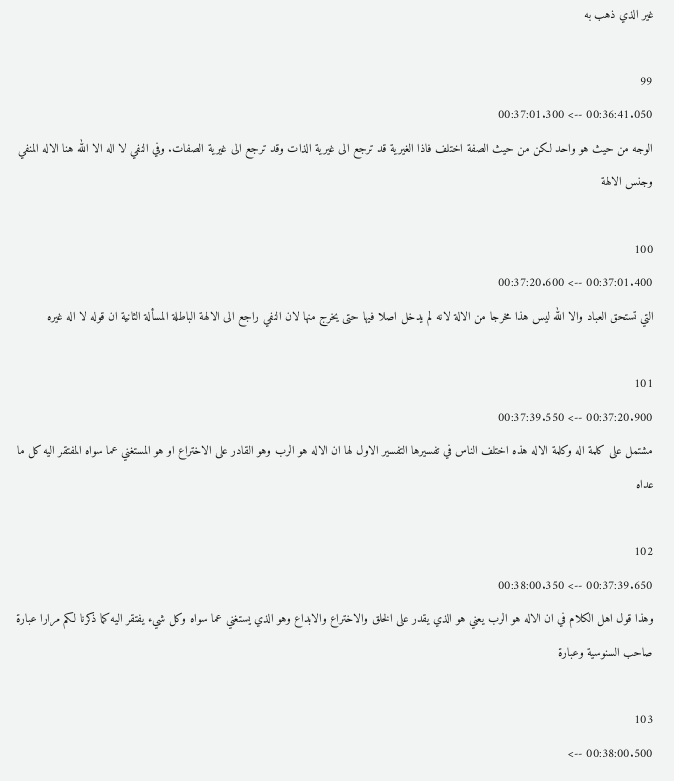غير الذي ذهب به

99
00:36:41.050 --> 00:37:01.300
الوجه من حيث هو واحد لكن من حيث الصفة اختلف فاذا الغيرية قد ترجع الى غيرية الذات وقد ترجع الى غيرية الصفات. وفي النفي لا اله الا الله هنا الاله المنفي وجنس الالهة

100
00:37:01.400 --> 00:37:20.600
التي تستحق العباد والا الله ليس هذا مخرجا من الالة لانه لم يدخل اصلا فيها حتى يخرج منها لان النفي راجع الى الالهة الباطلة المسألة الثانية ان قوله لا اله غيره

101
00:37:20.900 --> 00:37:39.550
مشتمل على كلمة اله وكلمة الاله هذه اختلف الناس في تفسيرها التفسير الاول لها ان الاله هو الرب وهو القادر على الاختراع او هو المستغني عما سواه المفتقر اليه كل ما عداه

102
00:37:39.650 --> 00:38:00.350
وهذا قول اهل الكلام في ان الاله هو الرب يعني هو الذي يقدر على الخلق والاختراع والابداع وهو الذي يستغني عما سواه وكل شيء يفتقر اليه كما ذكرنا لكم مرارا عبارة صاحب السنوسية وعبارة

103
00:38:00.500 -->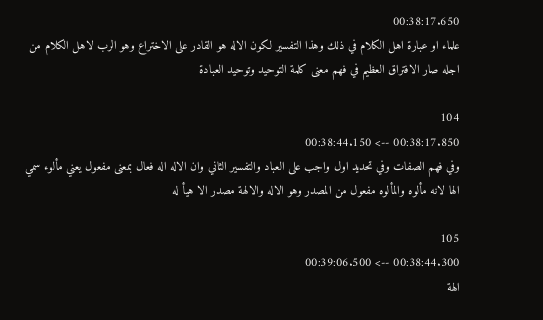00:38:17.650
علماء او عبارة اهل الكلام في ذلك وهذا التفسير لكون الاله هو القادر على الاختراع وهو الرب لاهل الكلام من اجله صار الافتراق العظيم في فهم معنى كلمة التوحيد وتوحيد العبادة

104
00:38:17.850 --> 00:38:44.150
وفي فهم الصفات وفي تحديد اول واجب على العباد والتفسير الثاني وان الاله اله فعال بمعنى مفعول يعني مألوء سمي الها لانه مألوه والمألوه مفعول من المصدر وهو الاله والالهة مصدر الا هيأ له

105
00:38:44.300 --> 00:39:06.500
الهة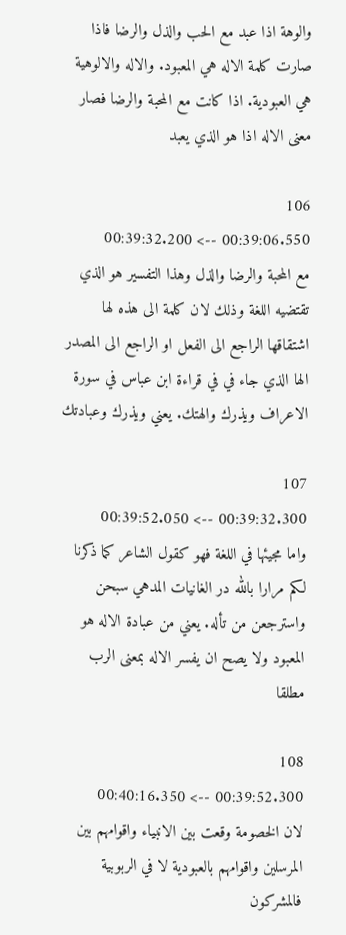والوهة اذا عبد مع الحب والذل والرضا فاذا صارت كلمة الاله هي المعبود. والاله والالوهية هي العبودية. اذا كانت مع المحبة والرضا فصار معنى الاله اذا هو الذي يعبد

106
00:39:06.550 --> 00:39:32.200
مع المحبة والرضا والذل وهذا التفسير هو الذي تقتضيه اللغة وذلك لان كلمة الى هذه لها اشتقاقها الراجع الى الفعل او الراجع الى المصدر الها الذي جاء في في قراءة ابن عباس في سورة الاعراف ويذرك والهتك. يعني ويذرك وعبادتك

107
00:39:32.300 --> 00:39:52.050
واما مجيئها في اللغة فهو كقول الشاعر كما ذكرنا لكم مرارا بالله در الغانيات المدهي سبحن واسترجعن من تأله. يعني من عبادة الاله هو المعبود ولا يصح ان يفسر الاله بمعنى الرب مطلقا

108
00:39:52.300 --> 00:40:16.350
لان الخصومة وقعت بين الانبياء واقوامهم بين المرسلين واقوامهم بالعبودية لا في الربوبية فالمشركون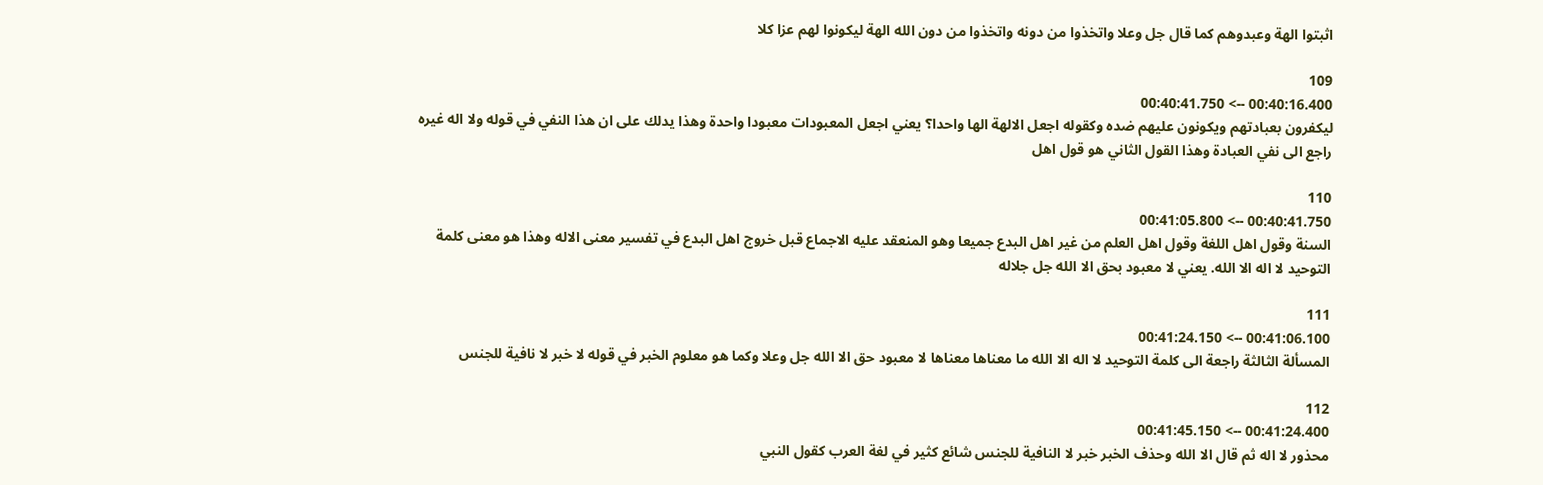اثبتوا الهة وعبدوهم كما قال جل وعلا واتخذوا من دونه واتخذوا من دون الله الهة ليكونوا لهم عزا كلا

109
00:40:16.400 --> 00:40:41.750
ليكفرون بعبادتهم ويكونون عليهم ضده وكقوله اجعل الالهة الها واحدا؟ يعني اجعل المعبودات معبودا واحدة وهذا يدلك على ان هذا النفي في قوله ولا اله غيره راجع الى نفي العبادة وهذا القول الثاني هو قول اهل

110
00:40:41.750 --> 00:41:05.800
السنة وقول اهل اللغة وقول اهل العلم من غير اهل البدع جميعا وهو المنعقد عليه الاجماع قبل خروج اهل البدع في تفسير معنى الاله وهذا هو معنى كلمة التوحيد لا اله الا الله. يعني لا معبود بحق الا الله جل جلاله

111
00:41:06.100 --> 00:41:24.150
المسألة الثالثة راجعة الى كلمة التوحيد لا اله الا الله ما معناها معناها لا معبود حق الا الله جل وعلا وكما هو معلوم الخبر في قوله لا خبر لا نافية للجنس

112
00:41:24.400 --> 00:41:45.150
محذور لا اله ثم قال الا الله وحذف الخبر خبر لا النافية للجنس شائع كثير في لغة العرب كقول النبي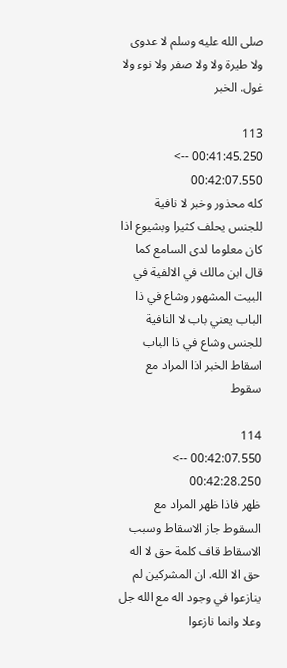صلى الله عليه وسلم لا عدوى ولا طيرة ولا ولا صفر ولا نوء ولا غول. الخبر

113
00:41:45.250 --> 00:42:07.550
كله محذور وخبر لا نافية للجنس يحلف كثيرا وبشيوع اذا كان معلوما لدى السامع كما قال ابن مالك في الالفية في البيت المشهور وشاع في ذا الباب يعني باب لا النافية للجنس وشاع في ذا الباب اسقاط الخبر اذا المراد مع سقوط

114
00:42:07.550 --> 00:42:28.250
ظهر فاذا ظهر المراد مع السقوط جاز الاسقاط وسبب الاسقاط قاف كلمة حق لا اله حق الا الله. ان المشركين لم ينازعوا في وجود اله مع الله جل وعلا وانما نازعوا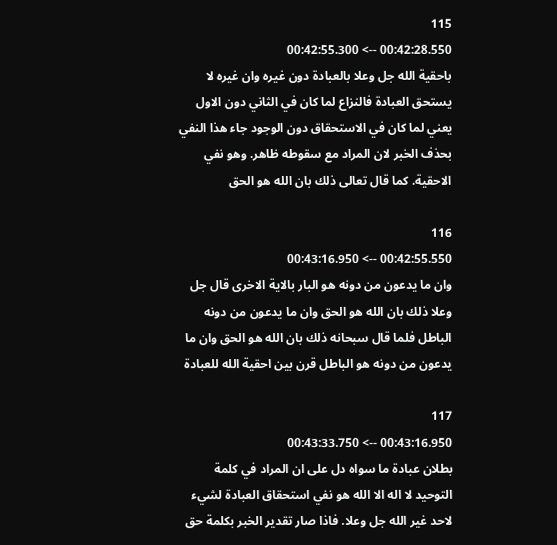115
00:42:28.550 --> 00:42:55.300
باحقية الله جل وعلا بالعبادة دون غيره وان غيره لا يستحق العبادة فالنزاع لما كان في الثاني دون الاول يعني لما كان في الاستحقاق دون الوجود جاء هذا النفي بحذف الخبر لان المراد مع سقوطه ظاهر. وهو نفي الاحقية. كما قال تعالى ذلك بان الله هو الحق

116
00:42:55.550 --> 00:43:16.950
وان ما يدعون من دونه هو البار بالاية الاخرى قال جل وعلا ذلك بان الله هو الحق وان ما يدعون من دونه الباطل فلما قال سبحانه ذلك بان الله هو الحق وان ما يدعون من دونه هو الباطل قرن بين احقية الله للعبادة

117
00:43:16.950 --> 00:43:33.750
بطلان عبادة ما سواه دل على ان المراد في كلمة التوحيد لا اله الا الله هو نفي استحقاق العبادة لشيء لاحد غير الله جل وعلا. فاذا صار تقدير الخبر بكلمة حق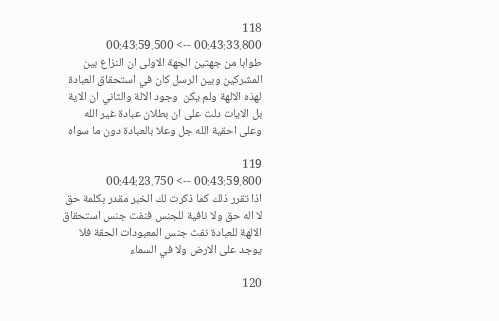118
00:43:33.800 --> 00:43:59.500
طوابا من جهتين الجهة الاولى ان النزاع بين المشركين وبين الرسل كان في استحقاق العبادة لهذه الالهة ولم يكن  وجود الالة والثاني ان الاية بل الايات دلت على ان بطلان عبادة غير الله وعلى احقية الله جل وعلا بالعبادة دون ما سواه

119
00:43:59.800 --> 00:44:23.750
اذا تقرر ذلك كما ذكرت لك الخبر مقدر بكلمة حق لا اله حق ولا نافية للجنس فنفت جنس استحقاق الالهة للعبادة نفث جنس المعبودات الحقة فلا يوجد على الارض ولا في السماء

120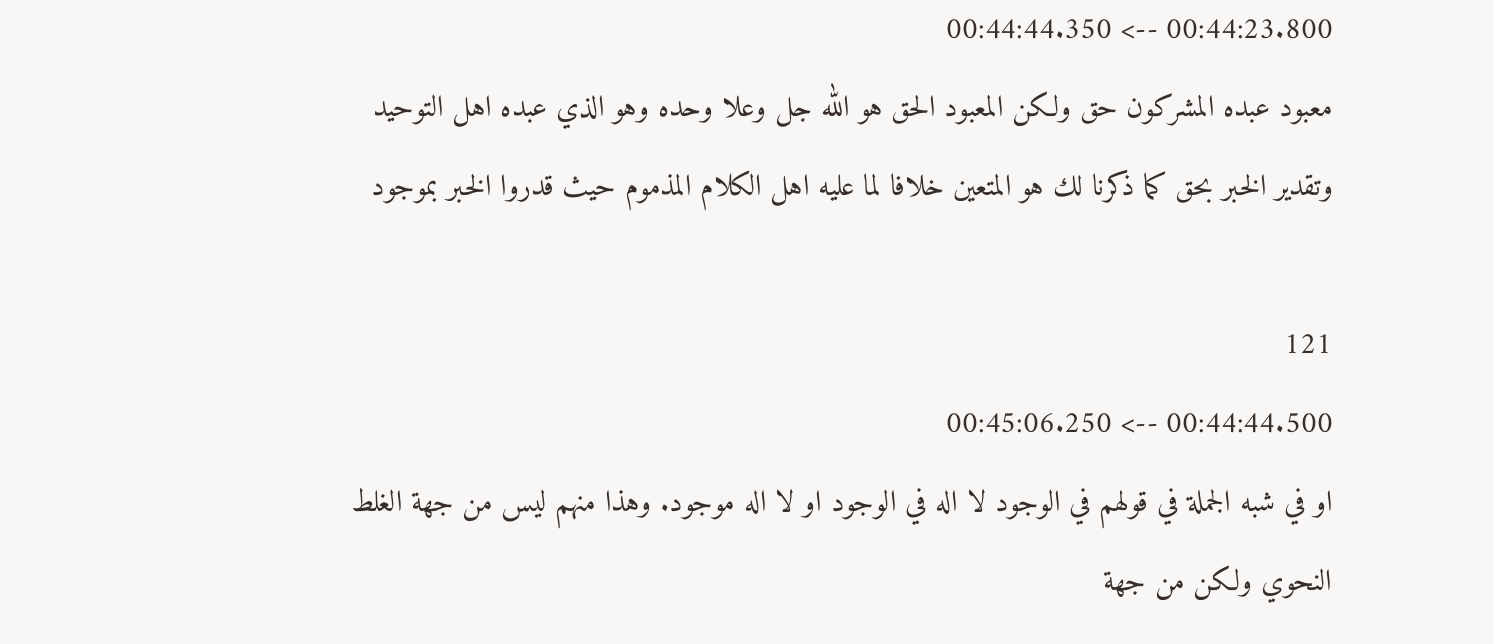00:44:23.800 --> 00:44:44.350
معبود عبده المشركون حق ولكن المعبود الحق هو الله جل وعلا وحده وهو الذي عبده اهل التوحيد وتقدير الخبر بحق كما ذكرنا لك هو المتعين خلافا لما عليه اهل الكلام المذموم حيث قدروا الخبر بموجود

121
00:44:44.500 --> 00:45:06.250
او في شبه الجملة في قولهم في الوجود لا اله في الوجود او لا اله موجود. وهذا منهم ليس من جهة الغلط النحوي ولكن من جهة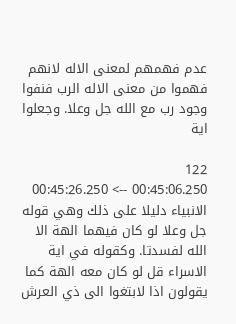عدم فهمهم لمعنى الاله لانهم فهموا من معنى الاله الرب فنفوا وجود رب مع الله جل وعلا. وجعلوا اية

122
00:45:06.250 --> 00:45:26.250
الانبياء دليلا على ذلك وهي قوله جل وعلا لو كان فيهما الهة الا الله لفسدتا. وكقوله في اية الاسراء قل لو كان معه الهة كما يقولون اذا لابتغوا الى ذي العرش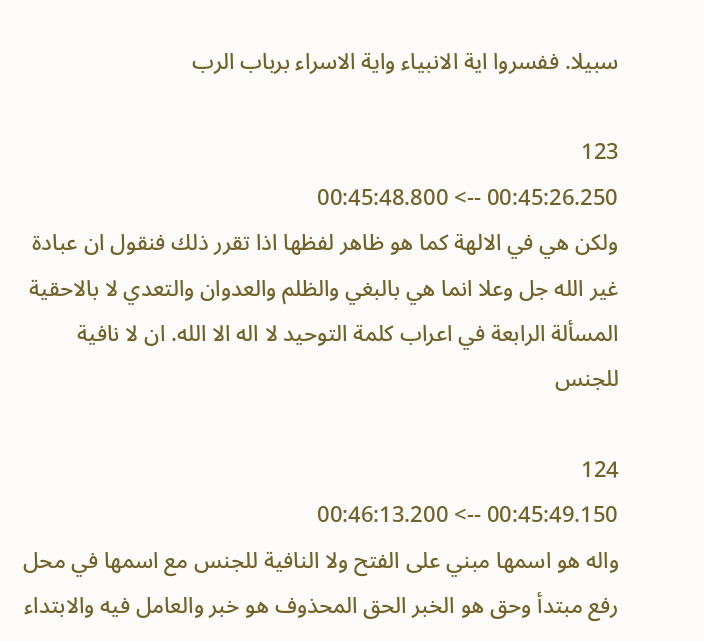سبيلا. ففسروا اية الانبياء واية الاسراء برباب الرب

123
00:45:26.250 --> 00:45:48.800
ولكن هي في الالهة كما هو ظاهر لفظها اذا تقرر ذلك فنقول ان عبادة غير الله جل وعلا انما هي بالبغي والظلم والعدوان والتعدي لا بالاحقية المسألة الرابعة في اعراب كلمة التوحيد لا اله الا الله. ان لا نافية للجنس

124
00:45:49.150 --> 00:46:13.200
واله هو اسمها مبني على الفتح ولا النافية للجنس مع اسمها في محل رفع مبتدأ وحق هو الخبر الحق المحذوف هو خبر والعامل فيه والابتداء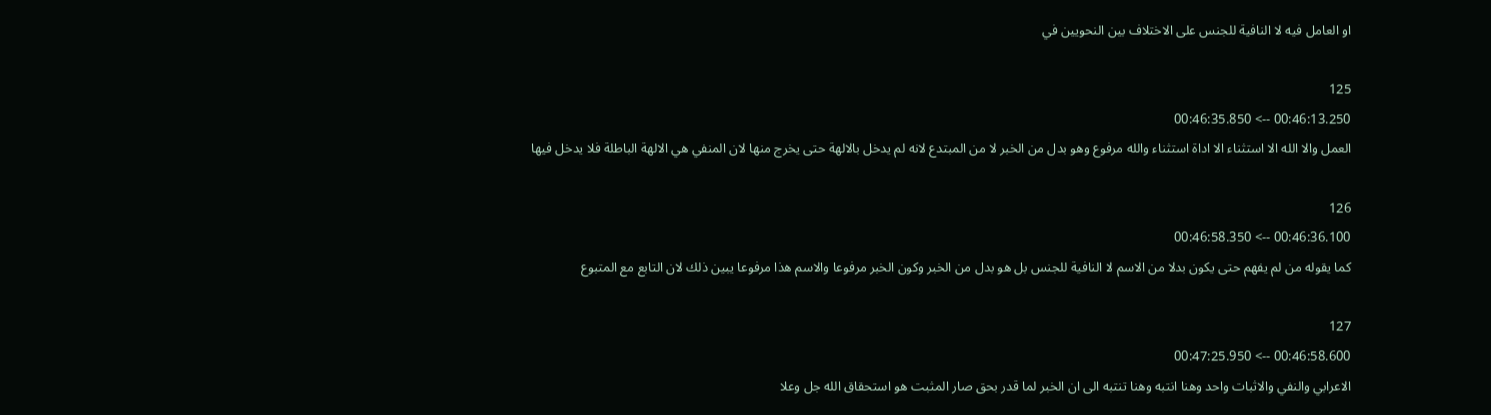او العامل فيه لا النافية للجنس على الاختلاف بين النحويين في

125
00:46:13.250 --> 00:46:35.850
العمل والا الله الا استثناء الا اداة استثناء والله مرفوع وهو بدل من الخبر لا من المبتدع لانه لم يدخل بالالهة حتى يخرج منها لان المنفي هي الالهة الباطلة فلا يدخل فيها

126
00:46:36.100 --> 00:46:58.350
كما يقوله من لم يفهم حتى يكون بدلا من الاسم لا النافية للجنس بل هو بدل من الخبر وكون الخبر مرفوعا والاسم هذا مرفوعا يبين ذلك لان التابع مع المتبوع

127
00:46:58.600 --> 00:47:25.950
الاعرابي والنفي والاثبات واحد وهنا انتبه وهنا تنتبه الى ان الخبر لما قدر بحق صار المثبت هو استحقاق الله جل وعلا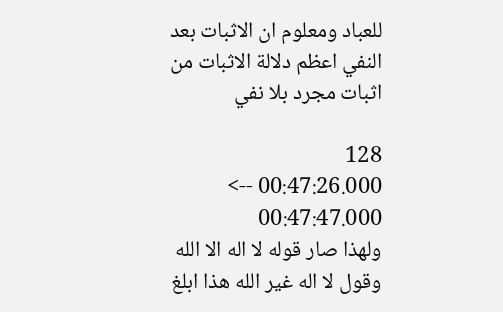للعباد ومعلوم ان الاثبات بعد النفي اعظم دلالة الاثبات من اثبات مجرد بلا نفي

128
00:47:26.000 --> 00:47:47.000
ولهذا صار قوله لا اله الا الله وقول لا اله غير الله هذا ابلغ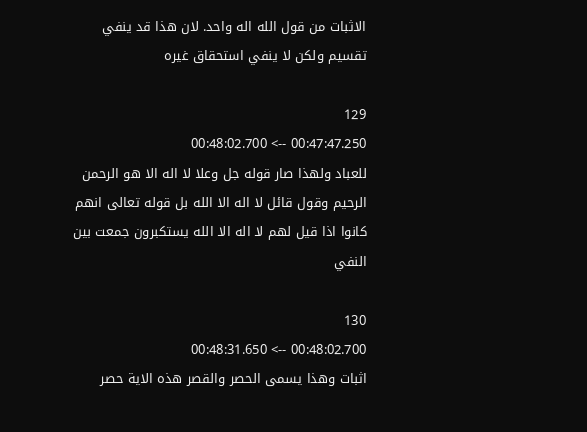الاثبات من قول الله اله واحد. لان هذا قد ينفي تقسيم ولكن لا ينفي استحقاق غيره

129
00:47:47.250 --> 00:48:02.700
للعباد ولهذا صار قوله جل وعلا لا اله الا هو الرحمن الرحيم وقول قائل لا اله الا الله بل قوله تعالى انهم كانوا اذا قيل لهم لا اله الا الله يستكبرون جمعت بين النفي

130
00:48:02.700 --> 00:48:31.650
اثبات وهذا يسمى الحصر والقصر هذه الاية حصر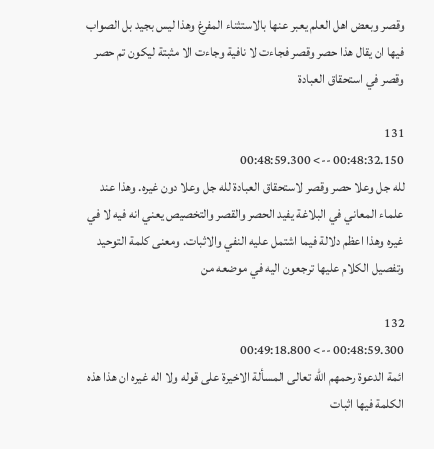وقصر وبعض اهل العلم يعبر عنها بالاستثناء المفرغ وهذا ليس بجيد بل الصواب فيها ان يقال هذا حصر وقصر فجاءت لا نافية وجاءت الا مثبتة ليكون تم حصر وقصر في استحقاق العبادة

131
00:48:32.150 --> 00:48:59.300
لله جل وعلا حصر وقصر لاستحقاق العبادة لله جل وعلا دون غيره. وهذا عند علماء المعاني في البلاغة يفيد الحصر والقصر والتخصيص يعني انه فيه لا في غيره وهذا اعظم دلالة فيما اشتمل عليه النفي والاثبات. ومعنى كلمة التوحيد وتفصيل الكلام عليها ترجعون اليه في موضعه من

132
00:48:59.300 --> 00:49:18.800
ائمة الدعوة رحمهم الله تعالى المسألة الاخيرة على قوله ولا اله غيره ان هذا هذه الكلمة فيها اثبات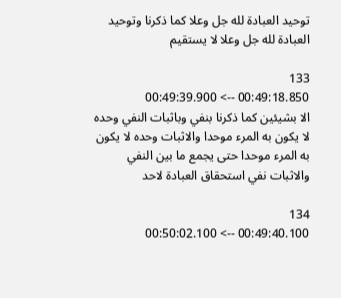توحيد العبادة لله جل وعلا كما ذكرنا وتوحيد العبادة لله جل وعلا لا يستقيم

133
00:49:18.850 --> 00:49:39.900
الا بشيئين كما ذكرنا بنفي وباثبات النفي وحده لا يكون به المرء موحدا والاثبات وحده لا يكون به المرء موحدا حتى يجمع ما بين النفي والاثبات نفي استحقاق العبادة لاحد

134
00:49:40.100 --> 00:50:02.100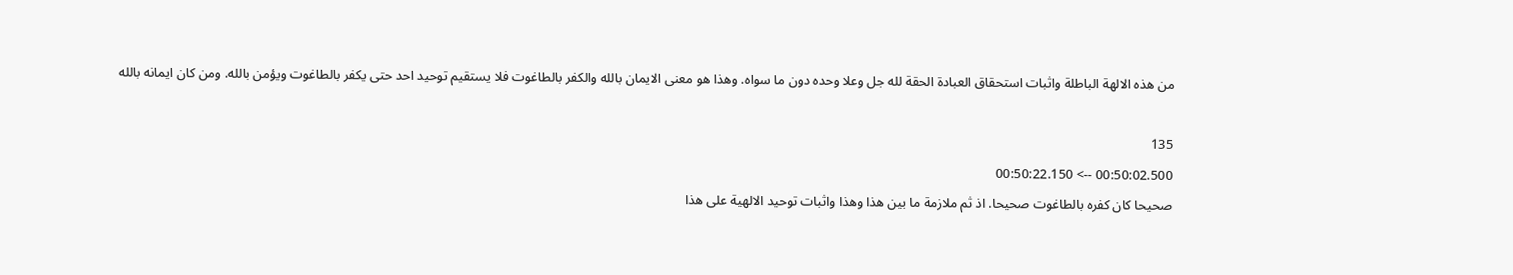من هذه الالهة الباطلة واثبات استحقاق العبادة الحقة لله جل وعلا وحده دون ما سواه. وهذا هو معنى الايمان بالله والكفر بالطاغوت فلا يستقيم توحيد احد حتى يكفر بالطاغوت ويؤمن بالله. ومن كان ايمانه بالله

135
00:50:02.500 --> 00:50:22.150
صحيحا كان كفره بالطاغوت صحيحا. اذ ثم ملازمة ما بين هذا وهذا واثبات توحيد الالهية على هذا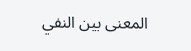المعنى بين النفي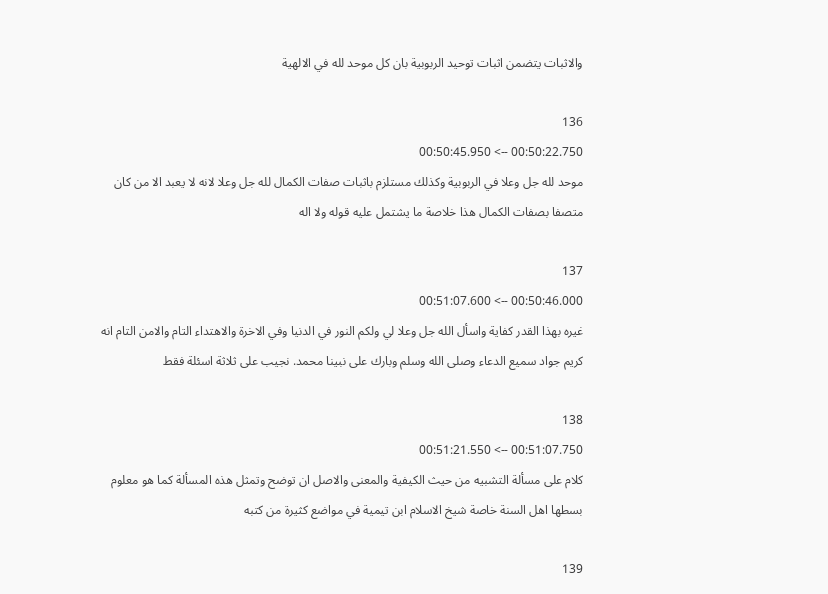والاثبات يتضمن اثبات توحيد الربوبية بان كل موحد لله في الالهية

136
00:50:22.750 --> 00:50:45.950
موحد لله جل وعلا في الربوبية وكذلك مستلزم باثبات صفات الكمال لله جل وعلا لانه لا يعبد الا من كان متصفا بصفات الكمال هذا خلاصة ما يشتمل عليه قوله ولا اله

137
00:50:46.000 --> 00:51:07.600
غيره بهذا القدر كفاية واسأل الله جل وعلا لي ولكم النور في الدنيا وفي الاخرة والاهتداء التام والامن التام انه كريم جواد سميع الدعاء وصلى الله وسلم وبارك على نبينا محمد. نجيب على ثلاثة اسئلة فقط

138
00:51:07.750 --> 00:51:21.550
كلام على مسألة التشبيه من حيث الكيفية والمعنى والاصل ان توضح وتمثل هذه المسألة كما هو معلوم بسطها اهل السنة خاصة شيخ الاسلام ابن تيمية في مواضع كثيرة من كتبه

139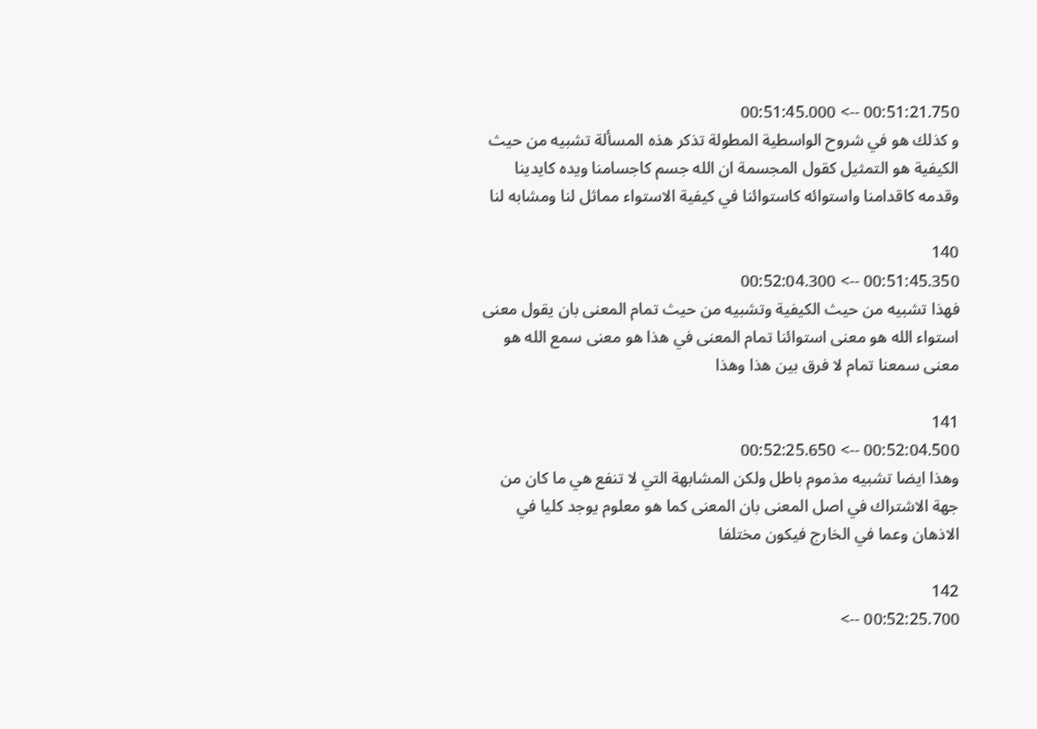00:51:21.750 --> 00:51:45.000
و كذلك هو في شروح الواسطية المطولة تذكر هذه المسألة تشبيه من حيث الكيفية هو التمثيل كقول المجسمة ان الله جسم كاجسامنا ويده كايدينا وقدمه كاقدامنا واستوائه كاستوائنا في كيفية الاستواء مماثل لنا ومشابه لنا

140
00:51:45.350 --> 00:52:04.300
فهذا تشبيه من حيث الكيفية وتشبيه من حيث تمام المعنى بان يقول معنى استواء الله هو معنى استوائنا تمام المعنى في هذا هو معنى سمع الله هو معنى سمعنا تمام لا فرق بين هذا وهذا

141
00:52:04.500 --> 00:52:25.650
وهذا ايضا تشبيه مذموم باطل ولكن المشابهة التي لا تنفع هي ما كان من جهة الاشتراك في اصل المعنى بان المعنى كما هو معلوم يوجد كليا في الاذهان وعما في الخارج فيكون مختلفا

142
00:52:25.700 -->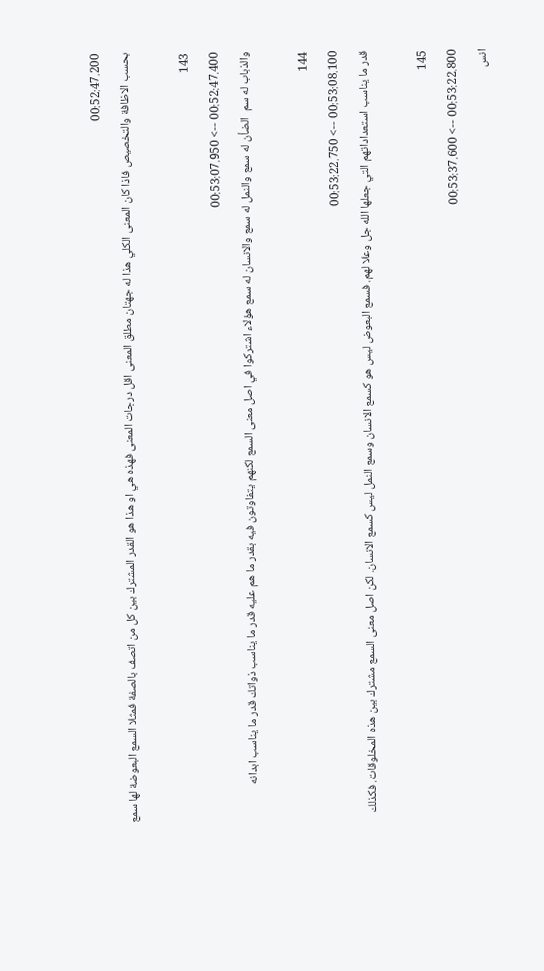00:52:47.200
بحسب الاظافة والتخصيص فاذا كان المعنى الكلي هذا له جهتان مطلق المعنى اقل درجات المعنى فهذه هي او هذا هو القدر المشترك بين كل من اتصف بالصفة فمثلا السمع البعوضة لها سمع

143
00:52:47.400 --> 00:53:07.950
والذباب له سم  الضأن له سمع والنمل له سمع والانسان له سمع هؤلاء اشتركوا في اصل معنى السمع لكنهم يتفاوتون فيه بقدر ما هم عليه قدر ما يناسب ذواتك قدر ما يناسب ابدانه

144
00:53:08.100 --> 00:53:22.750
قدر ما يناسب استعداداتهم التي جعلها الله جل وعلا لهم. فسمع البعوض ليس هو كسمع الانسان وسمع النمل ليس كسمع الانسان. لكن اصل معنى السمع مشترك بين هذه المخلوقات. فكذلك

145
00:53:22.800 --> 00:53:37.600
انس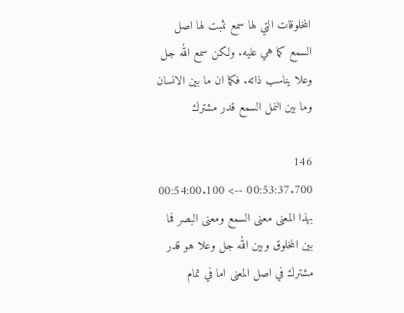المخلوقات التي لها سمع نثبت لها اصل السمع كما هي عليه. ولكن سمع الله جل وعلا يناسب ذاته. فكما ان ما بين الانسان وما بين النمل السمع قدر مشترك

146
00:53:37.700 --> 00:54:00.100
بهذا المعنى معنى السمع ومعنى البصر فما بين المخلوق وبين الله جل وعلا هو قدر مشترك في اصل المعنى اما في تمام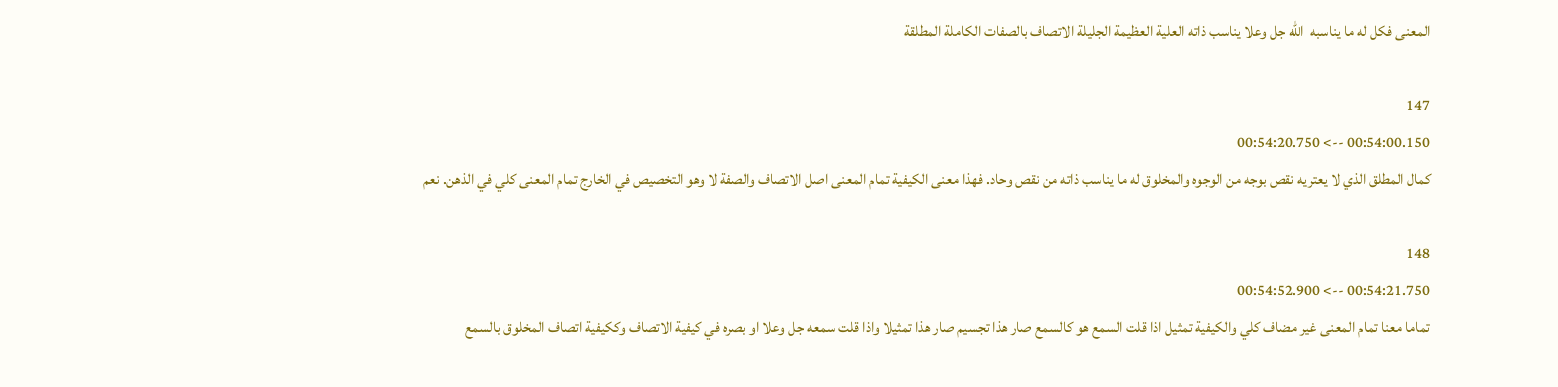المعنى فكل له ما يناسبه  الله جل وعلا يناسب ذاته العلية العظيمة الجليلة الاتصاف بالصفات الكاملة المطلقة

147
00:54:00.150 --> 00:54:20.750
كمال المطلق الذي لا يعتريه نقص بوجه من الوجوه والمخلوق له ما يناسب ذاته من نقص وحاد. فهذا معنى الكيفية تمام المعنى اصل الاتصاف والصفة لا وهو التخصيص في الخارج تمام المعنى كلي في الذهن. نعم

148
00:54:21.750 --> 00:54:52.900
تماما معنا تمام المعنى غير مضاف كلي والكيفية تمثيل اذا قلت السمع هو كالسمع صار هذا تجسيم صار هذا تمثيلا واذا قلت سمعه جل وعلا او بصره في كيفية الاتصاف وككيفية اتصاف المخلوق بالسمع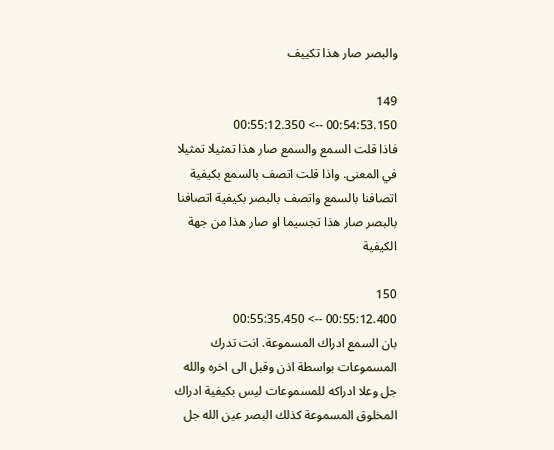والبصر صار هذا تكييف

149
00:54:53.150 --> 00:55:12.350
فاذا قلت السمع والسمع صار هذا تمثيلا تمثيلا في المعنى. واذا قلت اتصف بالسمع بكيفية اتصافنا بالسمع واتصف بالبصر بكيفية اتصافنا بالبصر صار هذا تجسيما او صار هذا من جهة الكيفية

150
00:55:12.400 --> 00:55:35.450
بان السمع ادراك المسموعة. انت تدرك المسموعات بواسطة اذن وقبل الى اخره والله جل وعلا ادراكه للمسموعات ليس بكيفية ادراك المخلوق المسموعة كذلك البصر عين الله جل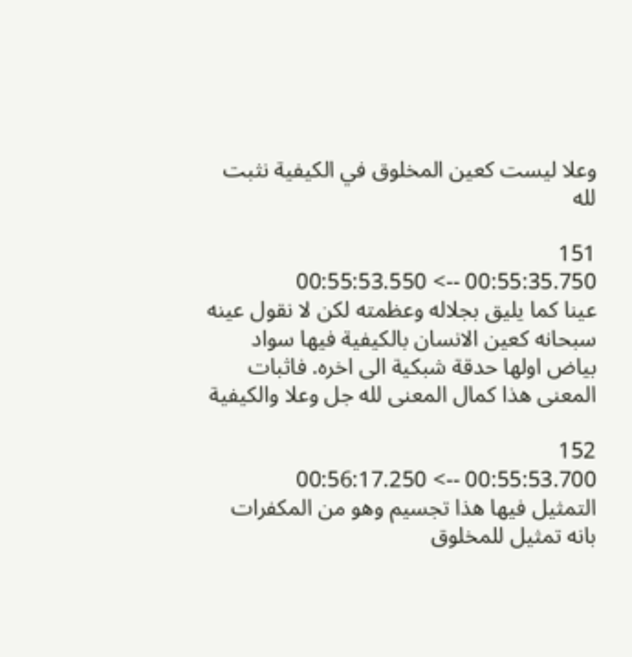وعلا ليست كعين المخلوق في الكيفية نثبت لله

151
00:55:35.750 --> 00:55:53.550
عينا كما يليق بجلاله وعظمته لكن لا نقول عينه سبحانه كعين الانسان بالكيفية فيها سواد بياض اولها حدقة شبكية الى اخره. فاثبات المعنى هذا كمال المعنى لله جل وعلا والكيفية

152
00:55:53.700 --> 00:56:17.250
التمثيل فيها هذا تجسيم وهو من المكفرات بانه تمثيل للمخلوق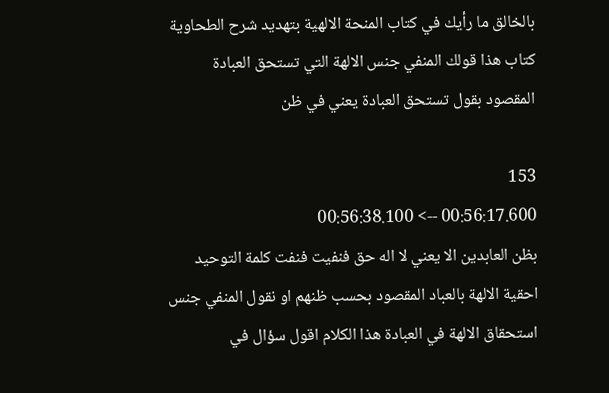بالخالق ما رأيك في كتاب المنحة الالهية بتهديد شرح الطحاوية كتاب هذا قولك المنفي جنس الالهة التي تستحق العبادة المقصود بقول تستحق العبادة يعني في ظن

153
00:56:17.600 --> 00:56:38.100
بظن العابدين الا يعني لا اله حق فنفيت فنفت كلمة التوحيد احقية الالهة بالعباد المقصود بحسب ظنهم او نقول المنفي جنس استحقاق الالهة في العبادة هذا الكلام اقول سؤال في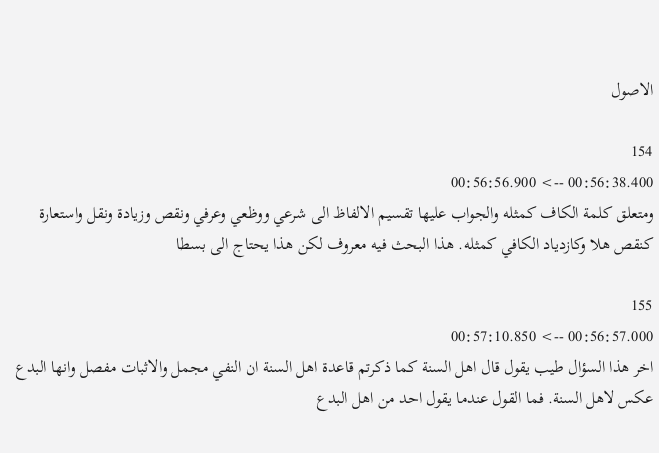الاصول

154
00:56:38.400 --> 00:56:56.900
ومتعلق كلمة الكاف كمثله والجواب عليها تقسيم الالفاظ الى شرعي ووظعي وعرفي ونقص وزيادة ونقل واستعارة كنقص هلا وكازدياد الكافي كمثله. هذا البحث فيه معروف لكن هذا يحتاج الى بسطا

155
00:56:57.000 --> 00:57:10.850
اخر هذا السؤال طيب يقول قال اهل السنة كما ذكرتم قاعدة اهل السنة ان النفي مجمل والاثبات مفصل وانها البدع عكس لاهل السنة. فما القول عندما يقول احد من اهل البدع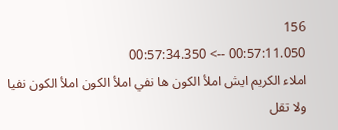156
00:57:11.050 --> 00:57:34.350
املاء الكريم ايش املأ الكون ها نفي املأ الكون املأ الكون نفيا ولا تقل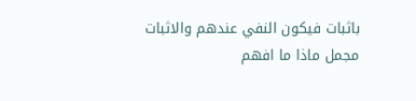باثبات فيكون النفي عندهم والاثبات مجمل ماذا ما افهم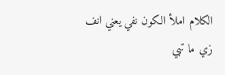الكلام املأ الكون نفي يعني انف زي ما تبي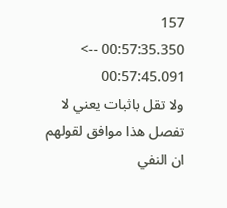157
00:57:35.350 --> 00:57:45.091
ولا تقل باثبات يعني لا تفصل هذا موافق لقولهم ان النفي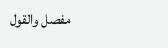مفصل والقول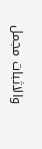والاثبات مجمل